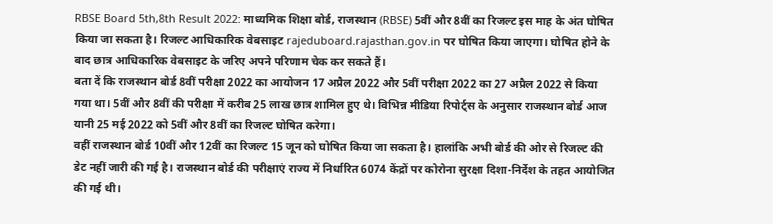RBSE Board 5th,8th Result 2022: माध्यमिक शिक्षा बोर्ड, राजस्थान (RBSE) 5वीं और 8वीं का रिजल्ट इस माह के अंत घोषित किया जा सकता है। रिजल्ट आधिकारिक वेबसाइट rajeduboard.rajasthan.gov.in पर घोषित किया जाएगा। घोषित होने के बाद छात्र आधिकारिक वेबसाइट के जरिए अपने परिणाम चेक कर सकते हैं।
बता दें कि राजस्थान बोर्ड 8वीं परीक्षा 2022 का आयोजन 17 अप्रैल 2022 और 5वीं परीक्षा 2022 का 27 अप्रैल 2022 से किया गया था। 5वीं और 8वीं की परीक्षा में करीब 25 लाख छात्र शामिल हुए थे। विभिन्न मीडिया रिपोर्ट्स के अनुसार राजस्थान बोर्ड आज यानी 25 मई 2022 को 5वीं और 8वीं का रिजल्ट घोषित करेगा।
वहीं राजस्थान बोर्ड 10वीं और 12वीं का रिजल्ट 15 जून को घोषित किया जा सकता है। हालांकि अभी बोर्ड की ओर से रिजल्ट की डेट नहीं जारी की गई है। राजस्थान बोर्ड की परीक्षाएं राज्य में निर्धारित 6074 केंद्रों पर कोरोना सुरक्षा दिशा-निर्देश के तहत आयोजित की गई थी।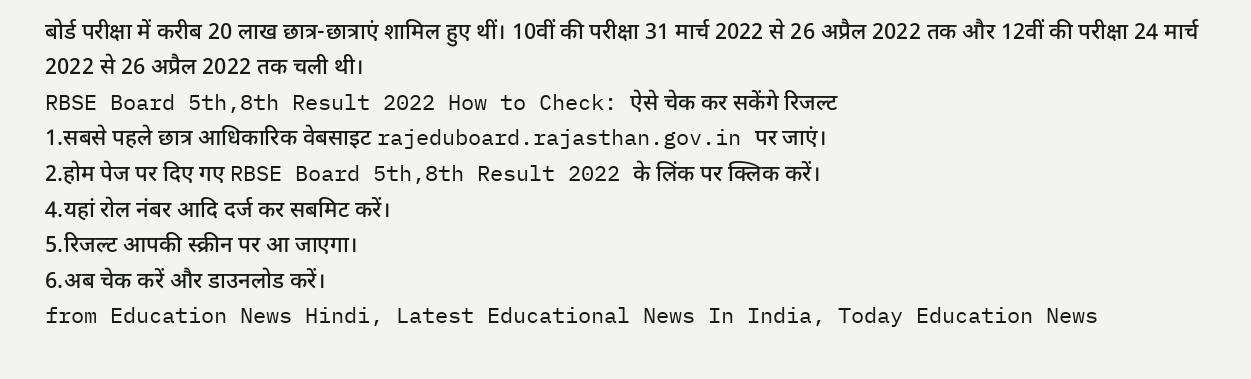बोर्ड परीक्षा में करीब 20 लाख छात्र-छात्राएं शामिल हुए थीं। 10वीं की परीक्षा 31 मार्च 2022 से 26 अप्रैल 2022 तक और 12वीं की परीक्षा 24 मार्च 2022 से 26 अप्रैल 2022 तक चली थी।
RBSE Board 5th,8th Result 2022 How to Check: ऐसे चेक कर सकेंगे रिजल्ट
1.सबसे पहले छात्र आधिकारिक वेबसाइट rajeduboard.rajasthan.gov.in पर जाएं।
2.होम पेज पर दिए गए RBSE Board 5th,8th Result 2022 के लिंक पर क्लिक करें।
4.यहां रोल नंबर आदि दर्ज कर सबमिट करें।
5.रिजल्ट आपकी स्क्रीन पर आ जाएगा।
6.अब चेक करें और डाउनलोड करें।
from Education News Hindi, Latest Educational News In India, Today Education News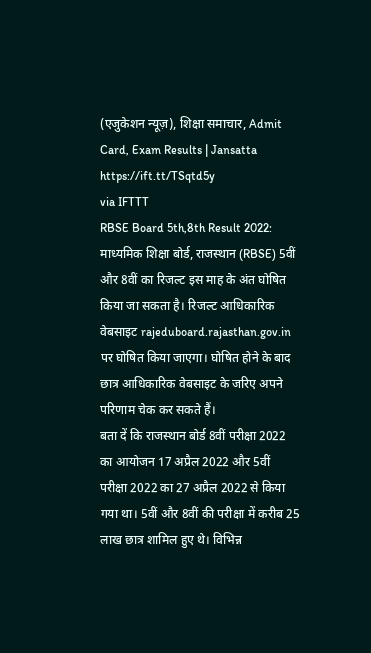(एजुकेशन न्यूज़), शिक्षा समाचार, Admit Card, Exam Results | Jansatta https://ift.tt/TSqtd5y
via IFTTT
RBSE Board 5th,8th Result 2022: माध्यमिक शिक्षा बोर्ड, राजस्थान (RBSE) 5वीं और 8वीं का रिजल्ट इस माह के अंत घोषित किया जा सकता है। रिजल्ट आधिकारिक वेबसाइट rajeduboard.rajasthan.gov.in पर घोषित किया जाएगा। घोषित होने के बाद छात्र आधिकारिक वेबसाइट के जरिए अपने परिणाम चेक कर सकते हैं।
बता दें कि राजस्थान बोर्ड 8वीं परीक्षा 2022 का आयोजन 17 अप्रैल 2022 और 5वीं परीक्षा 2022 का 27 अप्रैल 2022 से किया गया था। 5वीं और 8वीं की परीक्षा में करीब 25 लाख छात्र शामिल हुए थे। विभिन्न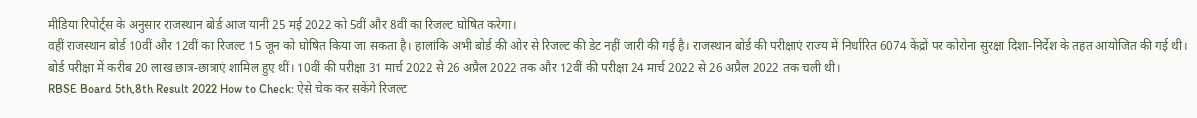मीडिया रिपोर्ट्स के अनुसार राजस्थान बोर्ड आज यानी 25 मई 2022 को 5वीं और 8वीं का रिजल्ट घोषित करेगा।
वहीं राजस्थान बोर्ड 10वीं और 12वीं का रिजल्ट 15 जून को घोषित किया जा सकता है। हालांकि अभी बोर्ड की ओर से रिजल्ट की डेट नहीं जारी की गई है। राजस्थान बोर्ड की परीक्षाएं राज्य में निर्धारित 6074 केंद्रों पर कोरोना सुरक्षा दिशा-निर्देश के तहत आयोजित की गई थी। बोर्ड परीक्षा में करीब 20 लाख छात्र-छात्राएं शामिल हुए थीं। 10वीं की परीक्षा 31 मार्च 2022 से 26 अप्रैल 2022 तक और 12वीं की परीक्षा 24 मार्च 2022 से 26 अप्रैल 2022 तक चली थी।
RBSE Board 5th,8th Result 2022 How to Check: ऐसे चेक कर सकेंगे रिजल्ट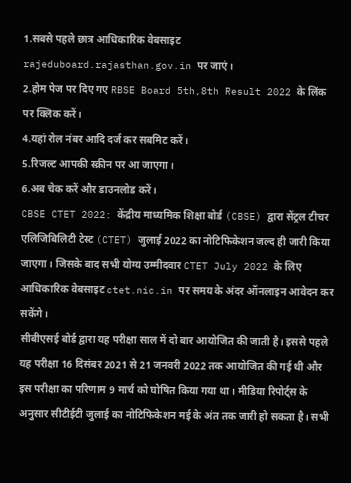1.सबसे पहले छात्र आधिकारिक वेबसाइट rajeduboard.rajasthan.gov.in पर जाएं।
2.होम पेज पर दिए गए RBSE Board 5th,8th Result 2022 के लिंक पर क्लिक करें।
4.यहां रोल नंबर आदि दर्ज कर सबमिट करें।
5.रिजल्ट आपकी स्क्रीन पर आ जाएगा।
6.अब चेक करें और डाउनलोड करें।
CBSE CTET 2022: केंद्रीय माध्यमिक शिक्षा बोर्ड (CBSE) द्वारा सेंट्रल टीचर एलिजिबिलिटी टेस्ट (CTET) जुलाई 2022 का नोटिफिकेशन जल्द ही जारी किया जाएगा। जिसके बाद सभी योग्य उम्मीदवार CTET July 2022 के लिए आधिकारिक वेबसाइट ctet.nic.in पर समय के अंदर ऑनलाइन आवेदन कर सकेंगे।
सीबीएसई बोर्ड द्वारा यह परीक्षा साल में दो बार आयोजित की जाती है। इससे पहले यह परीक्षा 16 दिसंबर 2021 से 21 जनवरी 2022 तक आयोजित की गई थी और इस परीक्षा का परिणाम 9 मार्च को घोषित किया गया था। मीडिया रिपोर्ट्स के अनुसार सीटीईटी जुलाई का नोटिफिकेशन मई के अंत तक जारी हो सकता है। सभी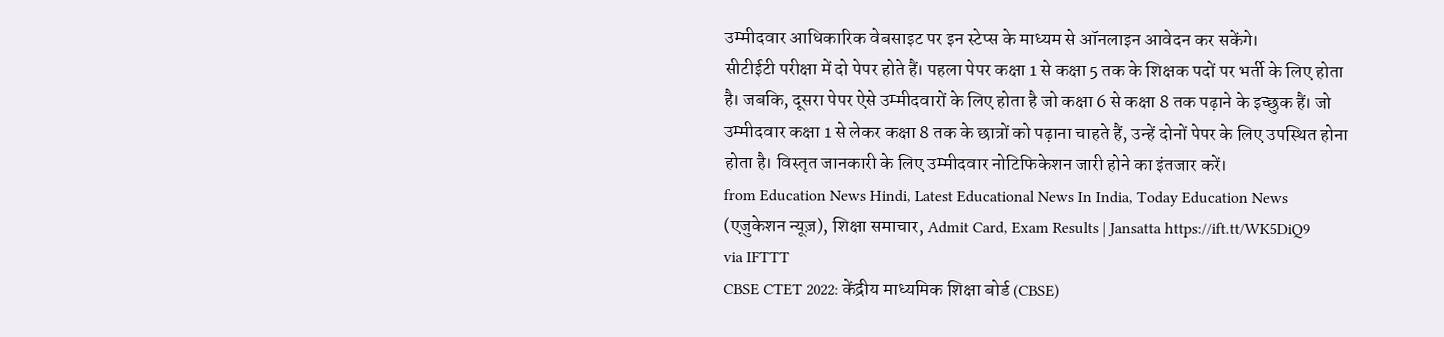उम्मीदवार आधिकारिक वेबसाइट पर इन स्टेप्स के माध्यम से ऑनलाइन आवेदन कर सकेंगे।
सीटीईटी परीक्षा में दो पेपर होते हैं। पहला पेपर कक्षा 1 से कक्षा 5 तक के शिक्षक पदों पर भर्ती के लिए होता है। जबकि, दूसरा पेपर ऐसे उम्मीदवारों के लिए होता है जो कक्षा 6 से कक्षा 8 तक पढ़ाने के इच्छुक हैं। जो उम्मीदवार कक्षा 1 से लेकर कक्षा 8 तक के छात्रों को पढ़ाना चाहते हैं, उन्हें दोनों पेपर के लिए उपस्थित होना होता है। विस्तृत जानकारी के लिए उम्मीदवार नोटिफिकेशन जारी होने का इंतजार करें।
from Education News Hindi, Latest Educational News In India, Today Education News (एजुकेशन न्यूज़), शिक्षा समाचार, Admit Card, Exam Results | Jansatta https://ift.tt/WK5DiQ9
via IFTTT
CBSE CTET 2022: केंद्रीय माध्यमिक शिक्षा बोर्ड (CBSE)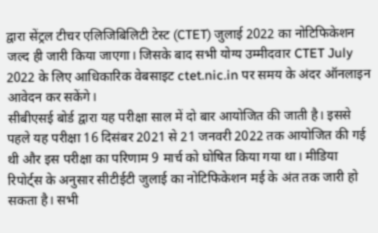द्वारा सेंट्रल टीचर एलिजिबिलिटी टेस्ट (CTET) जुलाई 2022 का नोटिफिकेशन जल्द ही जारी किया जाएगा। जिसके बाद सभी योग्य उम्मीदवार CTET July 2022 के लिए आधिकारिक वेबसाइट ctet.nic.in पर समय के अंदर ऑनलाइन आवेदन कर सकेंगे।
सीबीएसई बोर्ड द्वारा यह परीक्षा साल में दो बार आयोजित की जाती है। इससे पहले यह परीक्षा 16 दिसंबर 2021 से 21 जनवरी 2022 तक आयोजित की गई थी और इस परीक्षा का परिणाम 9 मार्च को घोषित किया गया था। मीडिया रिपोर्ट्स के अनुसार सीटीईटी जुलाई का नोटिफिकेशन मई के अंत तक जारी हो सकता है। सभी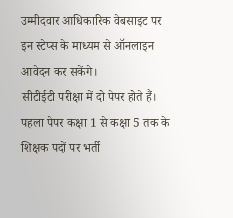उम्मीदवार आधिकारिक वेबसाइट पर इन स्टेप्स के माध्यम से ऑनलाइन आवेदन कर सकेंगे।
सीटीईटी परीक्षा में दो पेपर होते हैं। पहला पेपर कक्षा 1 से कक्षा 5 तक के शिक्षक पदों पर भर्ती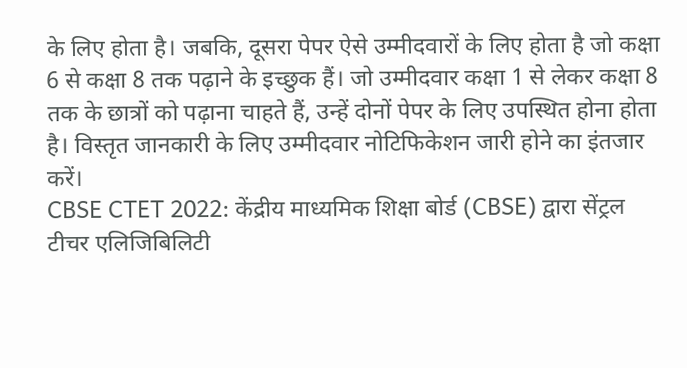के लिए होता है। जबकि, दूसरा पेपर ऐसे उम्मीदवारों के लिए होता है जो कक्षा 6 से कक्षा 8 तक पढ़ाने के इच्छुक हैं। जो उम्मीदवार कक्षा 1 से लेकर कक्षा 8 तक के छात्रों को पढ़ाना चाहते हैं, उन्हें दोनों पेपर के लिए उपस्थित होना होता है। विस्तृत जानकारी के लिए उम्मीदवार नोटिफिकेशन जारी होने का इंतजार करें।
CBSE CTET 2022: केंद्रीय माध्यमिक शिक्षा बोर्ड (CBSE) द्वारा सेंट्रल टीचर एलिजिबिलिटी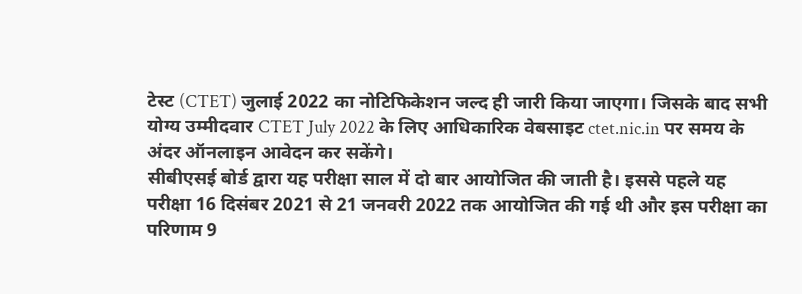टेस्ट (CTET) जुलाई 2022 का नोटिफिकेशन जल्द ही जारी किया जाएगा। जिसके बाद सभी योग्य उम्मीदवार CTET July 2022 के लिए आधिकारिक वेबसाइट ctet.nic.in पर समय के अंदर ऑनलाइन आवेदन कर सकेंगे।
सीबीएसई बोर्ड द्वारा यह परीक्षा साल में दो बार आयोजित की जाती है। इससे पहले यह परीक्षा 16 दिसंबर 2021 से 21 जनवरी 2022 तक आयोजित की गई थी और इस परीक्षा का परिणाम 9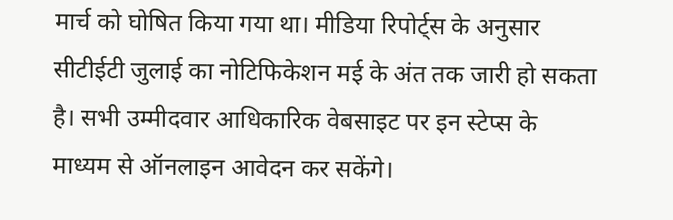मार्च को घोषित किया गया था। मीडिया रिपोर्ट्स के अनुसार सीटीईटी जुलाई का नोटिफिकेशन मई के अंत तक जारी हो सकता है। सभी उम्मीदवार आधिकारिक वेबसाइट पर इन स्टेप्स के माध्यम से ऑनलाइन आवेदन कर सकेंगे।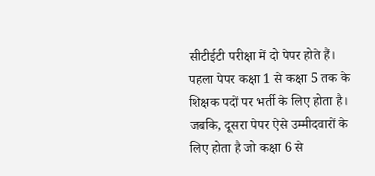सीटीईटी परीक्षा में दो पेपर होते हैं। पहला पेपर कक्षा 1 से कक्षा 5 तक के शिक्षक पदों पर भर्ती के लिए होता है। जबकि, दूसरा पेपर ऐसे उम्मीदवारों के लिए होता है जो कक्षा 6 से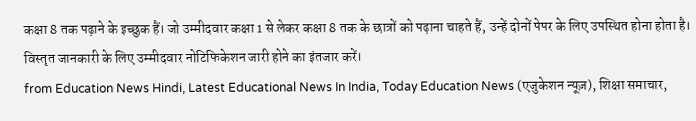कक्षा 8 तक पढ़ाने के इच्छुक हैं। जो उम्मीदवार कक्षा 1 से लेकर कक्षा 8 तक के छात्रों को पढ़ाना चाहते हैं, उन्हें दोनों पेपर के लिए उपस्थित होना होता है। विस्तृत जानकारी के लिए उम्मीदवार नोटिफिकेशन जारी होने का इंतजार करें।
from Education News Hindi, Latest Educational News In India, Today Education News (एजुकेशन न्यूज़), शिक्षा समाचार,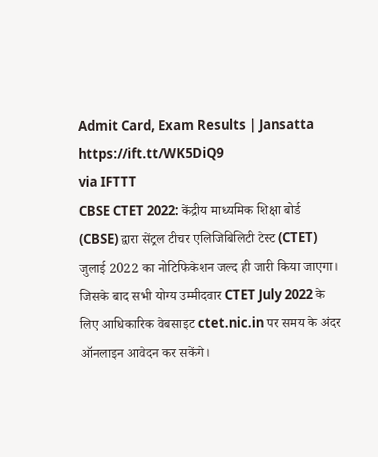Admit Card, Exam Results | Jansatta https://ift.tt/WK5DiQ9
via IFTTT
CBSE CTET 2022: केंद्रीय माध्यमिक शिक्षा बोर्ड (CBSE) द्वारा सेंट्रल टीचर एलिजिबिलिटी टेस्ट (CTET) जुलाई 2022 का नोटिफिकेशन जल्द ही जारी किया जाएगा। जिसके बाद सभी योग्य उम्मीदवार CTET July 2022 के लिए आधिकारिक वेबसाइट ctet.nic.in पर समय के अंदर ऑनलाइन आवेदन कर सकेंगे।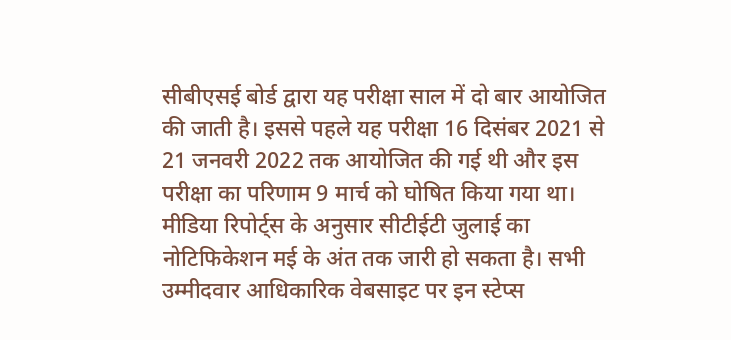सीबीएसई बोर्ड द्वारा यह परीक्षा साल में दो बार आयोजित की जाती है। इससे पहले यह परीक्षा 16 दिसंबर 2021 से 21 जनवरी 2022 तक आयोजित की गई थी और इस परीक्षा का परिणाम 9 मार्च को घोषित किया गया था। मीडिया रिपोर्ट्स के अनुसार सीटीईटी जुलाई का नोटिफिकेशन मई के अंत तक जारी हो सकता है। सभी उम्मीदवार आधिकारिक वेबसाइट पर इन स्टेप्स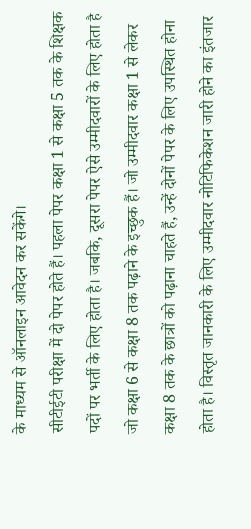के माध्यम से ऑनलाइन आवेदन कर सकेंगे।
सीटीईटी परीक्षा में दो पेपर होते हैं। पहला पेपर कक्षा 1 से कक्षा 5 तक के शिक्षक पदों पर भर्ती के लिए होता है। जबकि, दूसरा पेपर ऐसे उम्मीदवारों के लिए होता है जो कक्षा 6 से कक्षा 8 तक पढ़ाने के इच्छुक हैं। जो उम्मीदवार कक्षा 1 से लेकर कक्षा 8 तक के छात्रों को पढ़ाना चाहते हैं, उन्हें दोनों पेपर के लिए उपस्थित होना होता है। विस्तृत जानकारी के लिए उम्मीदवार नोटिफिकेशन जारी होने का इंतजार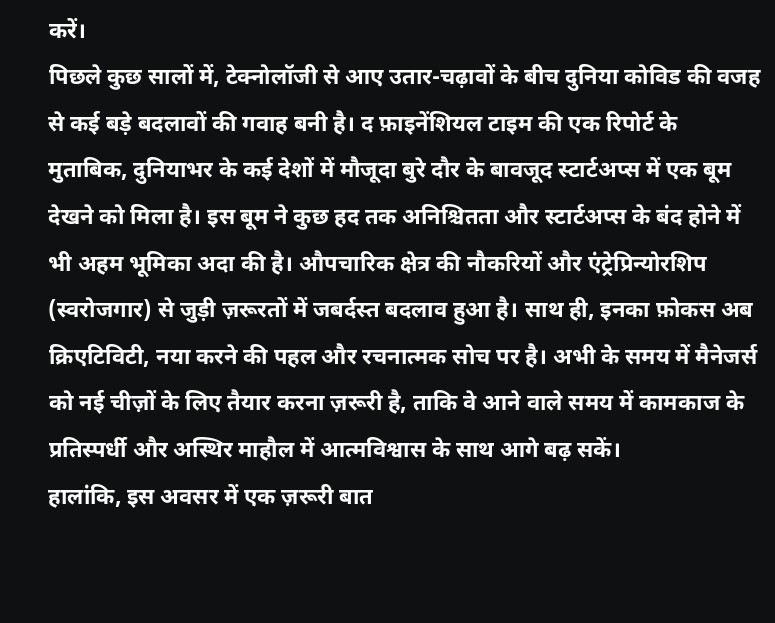करें।
पिछले कुछ सालों में, टेक्नोलॉजी से आए उतार-चढ़ावों के बीच दुनिया कोविड की वजह से कई बड़े बदलावों की गवाह बनी है। द फ़ाइनेंशियल टाइम की एक रिपोर्ट के मुताबिक, दुनियाभर के कई देशों में मौजूदा बुरे दौर के बावजूद स्टार्टअप्स में एक बूम देखने को मिला है। इस बूम ने कुछ हद तक अनिश्चितता और स्टार्टअप्स के बंद होने में भी अहम भूमिका अदा की है। औपचारिक क्षेत्र की नौकरियों और एंट्रेप्रिन्योरशिप (स्वरोजगार) से जुड़ी ज़रूरतों में जबर्दस्त बदलाव हुआ है। साथ ही, इनका फ़ोकस अब क्रिएटिविटी, नया करने की पहल और रचनात्मक सोच पर है। अभी के समय में मैनेजर्स को नई चीज़ों के लिए तैयार करना ज़रूरी है, ताकि वे आने वाले समय में कामकाज के प्रतिस्पर्धी और अस्थिर माहौल में आत्मविश्वास के साथ आगे बढ़ सकें।
हालांकि, इस अवसर में एक ज़रूरी बात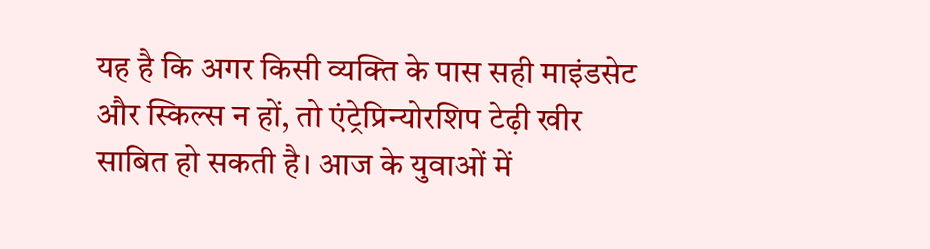यह है कि अगर किसी व्यक्ति के पास सही माइंडसेट और स्किल्स न हों, तो एंट्रेप्रिन्योरशिप टेढ़ी खीर साबित हो सकती है। आज के युवाओं में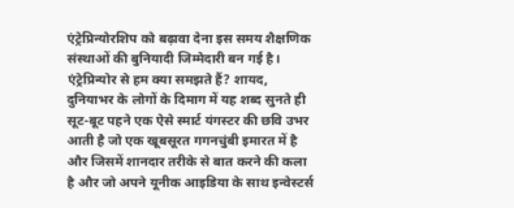एंट्रेप्रिन्योरशिप को बढ़ावा देना इस समय शैक्षणिक संस्थाओं की बुनियादी जिम्मेदारी बन गई है। एंट्रेप्रिन्योर से हम क्या समझते हैं? शायद, दुनियाभर के लोगों के दिमाग में यह शब्द सुनते ही सूट-बूट पहने एक ऐसे स्मार्ट यंगस्टर की छवि उभर आती है जो एक खूबसूरत गगनचुंबी इमारत में है और जिसमें शानदार तरीके से बात करने की कला है और जो अपने यूनीक आइडिया के साथ इन्वेस्टर्स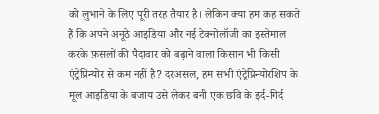को लुभाने के लिए पूरी तरह तैयार है। लेकिन क्या हम कह सकते हैं कि अपने अनूठे आइडिया और नई टेक्नोलॉजी का इस्तेमाल करके फ़सलों की पैदावार को बढ़ाने वाला किसान भी किसी एंट्रेप्रिन्योर से कम नहीं है? दरअसल, हम सभी एंट्रेप्रिन्योरशिप के मूल आइडिया के बजाय उसे लेकर बनी एक छवि के इर्द-गिर्द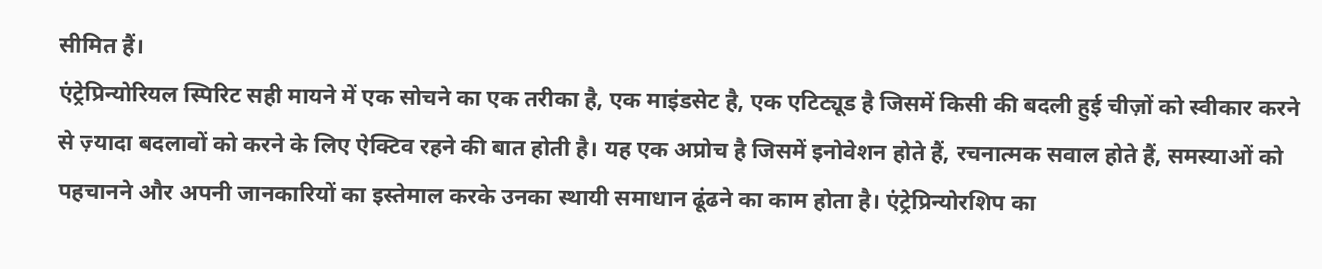सीमित हैं।
एंट्रेप्रिन्योरियल स्पिरिट सही मायने में एक सोचने का एक तरीका है, एक माइंडसेट है, एक एटिट्यूड है जिसमें किसी की बदली हुई चीज़ों को स्वीकार करने से ज़्यादा बदलावों को करने के लिए ऐक्टिव रहने की बात होती है। यह एक अप्रोच है जिसमें इनोवेशन होते हैं, रचनात्मक सवाल होते हैं, समस्याओं को पहचानने और अपनी जानकारियों का इस्तेमाल करके उनका स्थायी समाधान ढूंढने का काम होता है। एंट्रेप्रिन्योरशिप का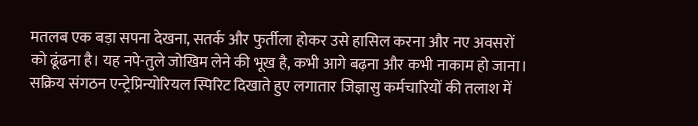मतलब एक बड़ा सपना देखना, सतर्क और फुर्तीला होकर उसे हासिल करना और नए अवसरों को ढूंढना है। यह नपे-तुले जोखिम लेने की भूख है, कभी आगे बढ़ना और कभी नाकाम हो जाना। सक्रिय संगठन एन्ट्रेप्रिन्योरियल स्पिरिट दिखाते हुए लगातार जिज्ञासु कर्मचारियों की तलाश में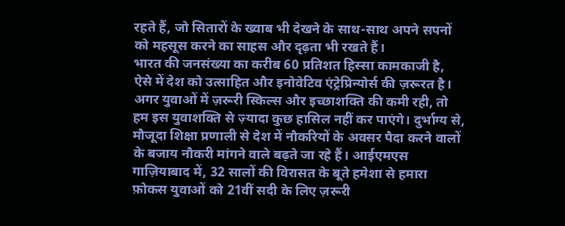रहते हैं, जो सितारों के ख्वाब भी देखने के साथ-साथ अपने सपनों को महसूस करने का साहस और दृढ़ता भी रखते हैं।
भारत की जनसंख्या का करीब 60 प्रतिशत हिस्सा कामकाजी है, ऐसे में देश को उत्साहित और इनोवेटिव एंट्रेप्रिन्योर्स की ज़रूरत है। अगर युवाओं में ज़रूरी स्किल्स और इच्छाशक्ति की कमी रही, तो हम इस युवाशक्ति से ज़्यादा कुछ हासिल नहीं कर पाएंगे। दुर्भाग्य से, मौजूदा शिक्षा प्रणाली से देश में नौकरियों के अवसर पैदा करने वालों के बजाय नौकरी मांगने वाले बढ़ते जा रहे हैं। आईएमएस गाज़ियाबाद में, 32 सालों की विरासत के बूते हमेशा से हमारा फ़ोकस युवाओं को 21वीं सदी के लिए ज़रूरी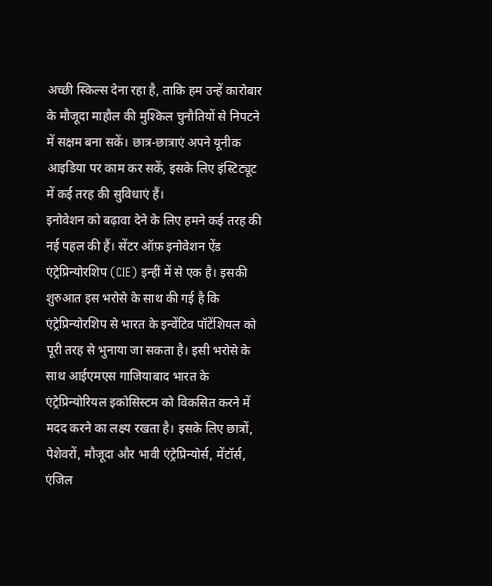अच्छी स्किल्स देना रहा है, ताकि हम उन्हें कारोबार के मौजूदा माहौल की मुश्किल चुनौतियों से निपटने में सक्षम बना सकें। छात्र-छात्राएं अपने यूनीक आइडिया पर काम कर सकें, इसके लिए इंस्टिट्यूट में कई तरह की सुविधाएं हैं।
इनोवेशन को बढ़ावा देने के लिए हमने कई तरह की नई पहल की हैं। सेंटर ऑफ़ इनोवेशन ऐंड एंट्रेप्रिन्योरशिप (CIE) इन्हीं में से एक है। इसकी शुरुआत इस भरोसे के साथ की गई है कि एंट्रेप्रिन्योरशिप से भारत के इन्वेंटिव पॉटेंशियल को पूरी तरह से भुनाया जा सकता है। इसी भरोसे के साथ आईएमएस गाजियाबाद भारत के एंट्रेप्रिन्योरियल इकोसिस्टम को विकसित करने में मदद करने का लक्ष्य रखता है। इसके लिए छात्रों, पेशेवरों, मौजूदा और भावी एंट्रेप्रिन्योर्स, मेंटॉर्स, एंजिल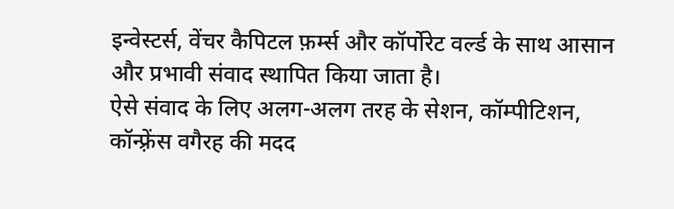इन्वेस्टर्स, वेंचर कैपिटल फ़र्म्स और कॉर्पोरेट वर्ल्ड के साथ आसान और प्रभावी संवाद स्थापित किया जाता है।
ऐसे संवाद के लिए अलग-अलग तरह के सेशन, कॉम्पीटिशन, कॉन्फ़्रेंस वगैरह की मदद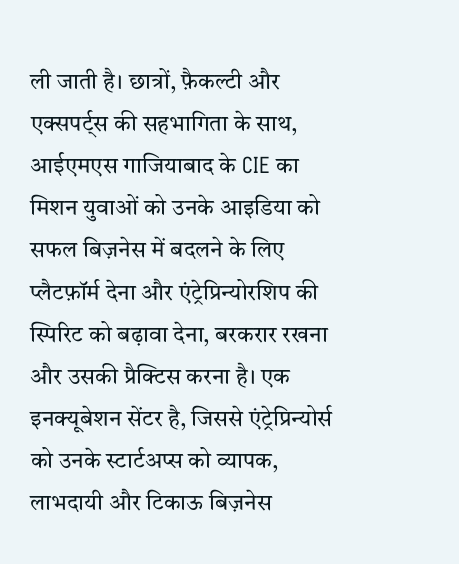ली जाती है। छात्रों, फ़ैकल्टी और एक्सपर्ट्स की सहभागिता के साथ, आईएमएस गाजियाबाद के CIE का मिशन युवाओं को उनके आइडिया को सफल बिज़नेस में बदलने के लिए प्लैटफ़ॉर्म देना और एंट्रेप्रिन्योरशिप की स्पिरिट को बढ़ावा देना, बरकरार रखना और उसकी प्रैक्टिस करना है। एक इनक्यूबेशन सेंटर है, जिससे एंट्रेप्रिन्योर्स को उनके स्टार्टअप्स को व्यापक, लाभदायी और टिकाऊ बिज़नेस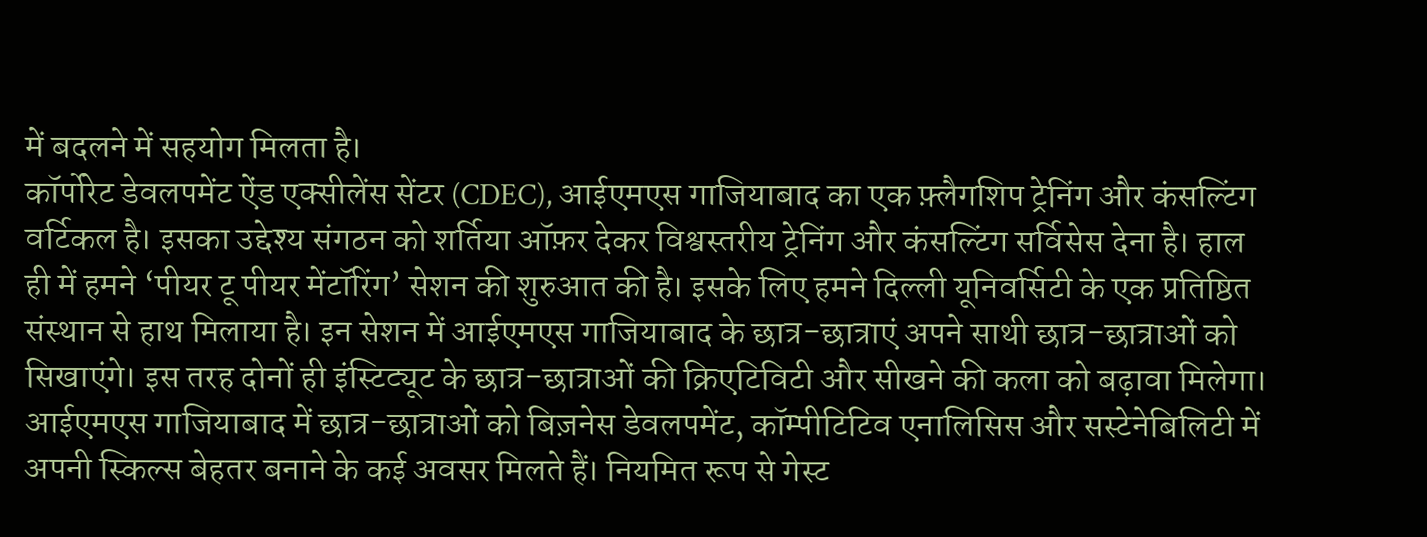में बदलने में सहयोग मिलता है।
कॉर्पोरेट डेवलपमेंट ऐंड एक्सीलेंस सेंटर (CDEC), आईएमएस गाजियाबाद का एक फ़्लैगशिप ट्रेनिंग और कंसल्टिंग वर्टिकल है। इसका उद्देश्य संगठन को शर्तिया ऑफ़र देकर विश्वस्तरीय ट्रेनिंग और कंसल्टिंग सर्विसेस देना है। हाल ही में हमने ‘पीयर टू पीयर मेंटॉरिंग’ सेशन की शुरुआत की है। इसके लिए हमने दिल्ली यूनिवर्सिटी के एक प्रतिष्ठित संस्थान से हाथ मिलाया है। इन सेशन में आईएमएस गाजियाबाद के छात्र-छात्राएं अपने साथी छात्र-छात्राओं को सिखाएंगे। इस तरह दोनों ही इंस्टिट्यूट के छात्र-छात्राओं की क्रिएटिविटी और सीखने की कला को बढ़ावा मिलेगा।
आईएमएस गाजियाबाद में छात्र-छात्राओं को बिज़नेस डेवलपमेंट, कॉम्पीटिटिव एनालिसिस और सस्टेनेबिलिटी में अपनी स्किल्स बेहतर बनाने के कई अवसर मिलते हैं। नियमित रूप से गेस्ट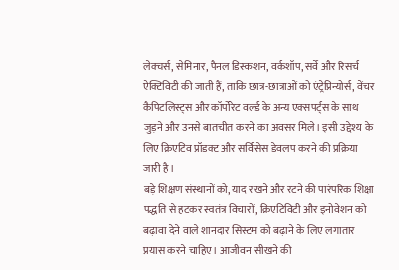लेक्चर्स, सेमिनार, पैनल डिस्कशन, वर्कशॉप, सर्वे और रिसर्च ऐक्टिविटी की जाती हैं, ताकि छात्र-छात्राओं को एंट्रेप्रिन्योर्स, वेंचर कैपिटलिस्ट्स और कॉर्पोरेट वर्ल्ड के अन्य एक्सपर्ट्स के साथ जुड़ने और उनसे बातचीत करने का अवसर मिले। इसी उद्देश्य के लिए क्रिएटिव प्रॉडक्ट और सर्विसेस डेवलप करने की प्रक्रिया जारी है।
बड़े शिक्षण संस्थानों को, याद रखने और रटने की पारंपरिक शिक्षा पद्धति से हटकर स्वतंत्र विचारों, क्रिएटिविटी और इनोवेशन को बढ़ावा देने वाले शानदार सिस्टम को बढ़ाने के लिए लगातार प्रयास करने चाहिए। आजीवन सीखने की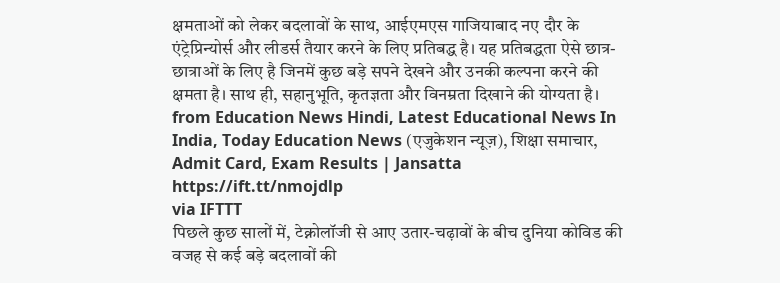क्षमताओं को लेकर बदलावों के साथ, आईएमएस गाजियाबाद नए दौर के एंट्रेप्रिन्योर्स और लीडर्स तैयार करने के लिए प्रतिबद्ध है। यह प्रतिबद्धता ऐसे छात्र-छात्राओं के लिए है जिनमें कुछ बड़े सपने देखने और उनकी कल्पना करने की क्षमता है। साथ ही, सहानुभूति, कृतज्ञता और विनम्रता दिखाने की योग्यता है।
from Education News Hindi, Latest Educational News In India, Today Education News (एजुकेशन न्यूज़), शिक्षा समाचार, Admit Card, Exam Results | Jansatta https://ift.tt/nmojdlp
via IFTTT
पिछले कुछ सालों में, टेक्नोलॉजी से आए उतार-चढ़ावों के बीच दुनिया कोविड की वजह से कई बड़े बदलावों की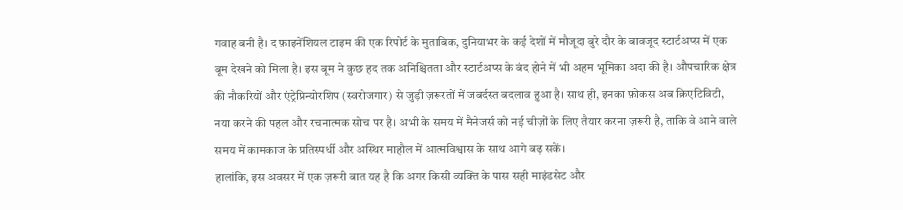गवाह बनी है। द फ़ाइनेंशियल टाइम की एक रिपोर्ट के मुताबिक, दुनियाभर के कई देशों में मौजूदा बुरे दौर के बावजूद स्टार्टअप्स में एक बूम देखने को मिला है। इस बूम ने कुछ हद तक अनिश्चितता और स्टार्टअप्स के बंद होने में भी अहम भूमिका अदा की है। औपचारिक क्षेत्र की नौकरियों और एंट्रेप्रिन्योरशिप (स्वरोजगार) से जुड़ी ज़रूरतों में जबर्दस्त बदलाव हुआ है। साथ ही, इनका फ़ोकस अब क्रिएटिविटी, नया करने की पहल और रचनात्मक सोच पर है। अभी के समय में मैनेजर्स को नई चीज़ों के लिए तैयार करना ज़रूरी है, ताकि वे आने वाले समय में कामकाज के प्रतिस्पर्धी और अस्थिर माहौल में आत्मविश्वास के साथ आगे बढ़ सकें।
हालांकि, इस अवसर में एक ज़रूरी बात यह है कि अगर किसी व्यक्ति के पास सही माइंडसेट और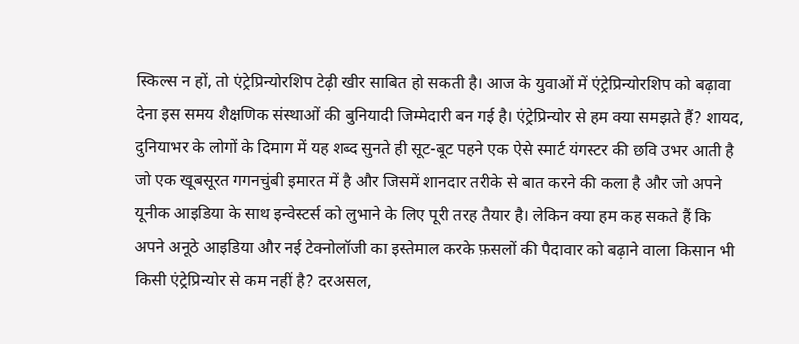स्किल्स न हों, तो एंट्रेप्रिन्योरशिप टेढ़ी खीर साबित हो सकती है। आज के युवाओं में एंट्रेप्रिन्योरशिप को बढ़ावा देना इस समय शैक्षणिक संस्थाओं की बुनियादी जिम्मेदारी बन गई है। एंट्रेप्रिन्योर से हम क्या समझते हैं? शायद, दुनियाभर के लोगों के दिमाग में यह शब्द सुनते ही सूट-बूट पहने एक ऐसे स्मार्ट यंगस्टर की छवि उभर आती है जो एक खूबसूरत गगनचुंबी इमारत में है और जिसमें शानदार तरीके से बात करने की कला है और जो अपने यूनीक आइडिया के साथ इन्वेस्टर्स को लुभाने के लिए पूरी तरह तैयार है। लेकिन क्या हम कह सकते हैं कि अपने अनूठे आइडिया और नई टेक्नोलॉजी का इस्तेमाल करके फ़सलों की पैदावार को बढ़ाने वाला किसान भी किसी एंट्रेप्रिन्योर से कम नहीं है? दरअसल,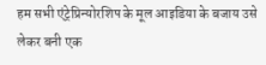हम सभी एंट्रेप्रिन्योरशिप के मूल आइडिया के बजाय उसे लेकर बनी एक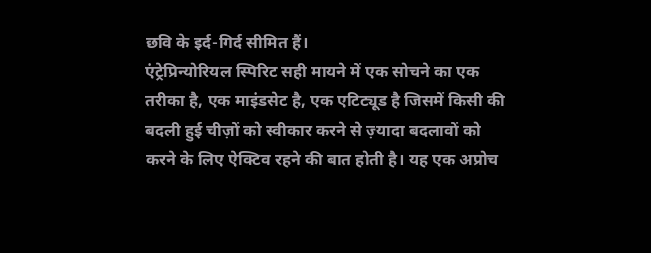छवि के इर्द-गिर्द सीमित हैं।
एंट्रेप्रिन्योरियल स्पिरिट सही मायने में एक सोचने का एक तरीका है, एक माइंडसेट है, एक एटिट्यूड है जिसमें किसी की बदली हुई चीज़ों को स्वीकार करने से ज़्यादा बदलावों को करने के लिए ऐक्टिव रहने की बात होती है। यह एक अप्रोच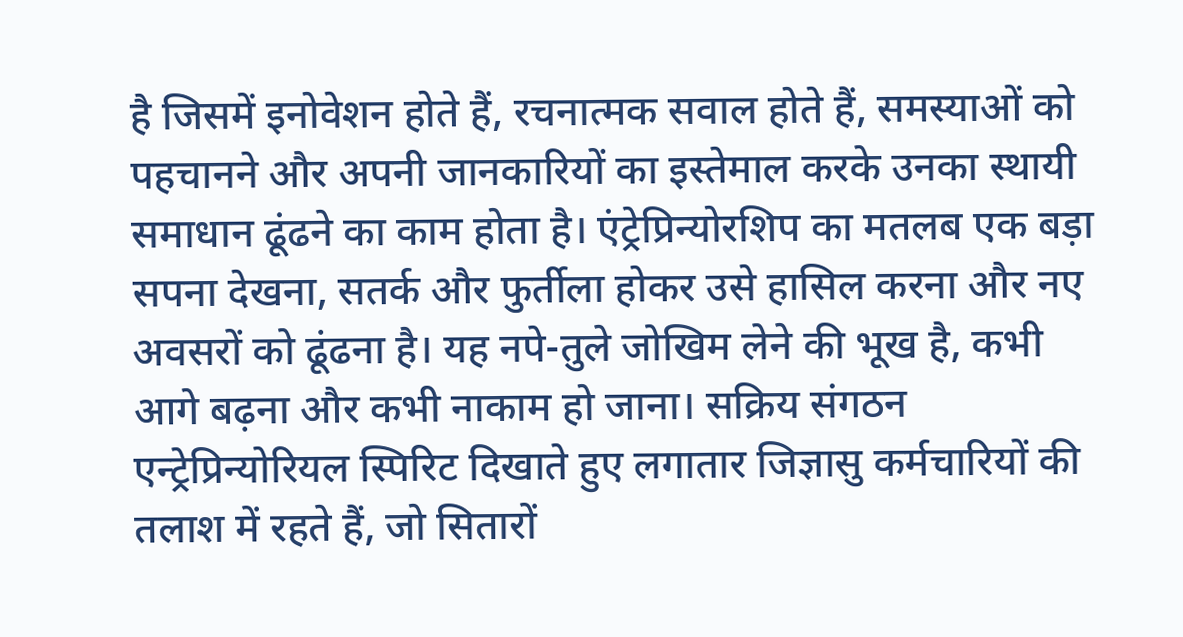है जिसमें इनोवेशन होते हैं, रचनात्मक सवाल होते हैं, समस्याओं को पहचानने और अपनी जानकारियों का इस्तेमाल करके उनका स्थायी समाधान ढूंढने का काम होता है। एंट्रेप्रिन्योरशिप का मतलब एक बड़ा सपना देखना, सतर्क और फुर्तीला होकर उसे हासिल करना और नए अवसरों को ढूंढना है। यह नपे-तुले जोखिम लेने की भूख है, कभी आगे बढ़ना और कभी नाकाम हो जाना। सक्रिय संगठन एन्ट्रेप्रिन्योरियल स्पिरिट दिखाते हुए लगातार जिज्ञासु कर्मचारियों की तलाश में रहते हैं, जो सितारों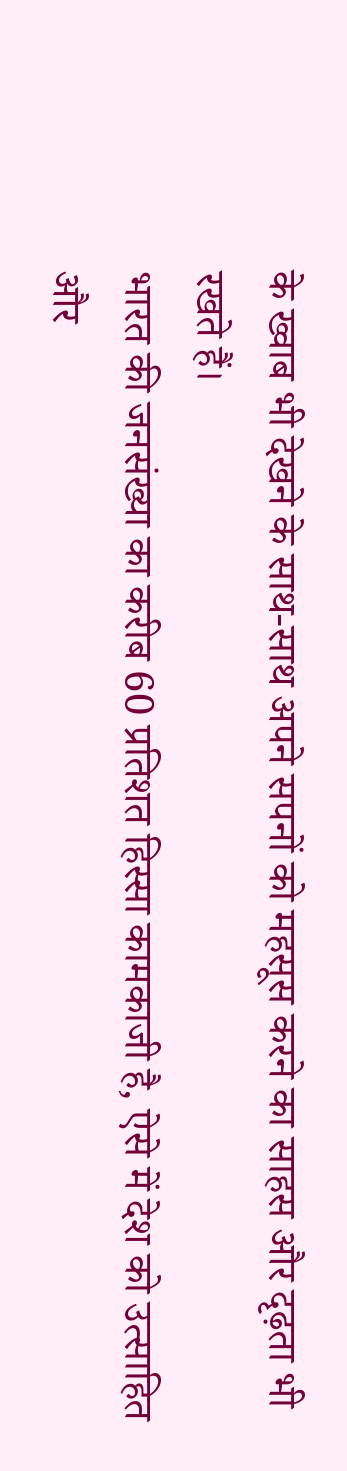के ख्वाब भी देखने के साथ-साथ अपने सपनों को महसूस करने का साहस और दृढ़ता भी रखते हैं।
भारत की जनसंख्या का करीब 60 प्रतिशत हिस्सा कामकाजी है, ऐसे में देश को उत्साहित और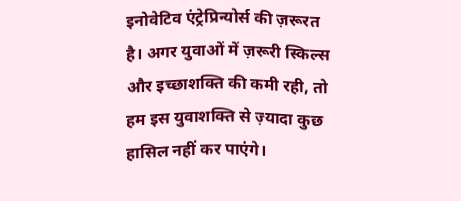इनोवेटिव एंट्रेप्रिन्योर्स की ज़रूरत है। अगर युवाओं में ज़रूरी स्किल्स और इच्छाशक्ति की कमी रही, तो हम इस युवाशक्ति से ज़्यादा कुछ हासिल नहीं कर पाएंगे।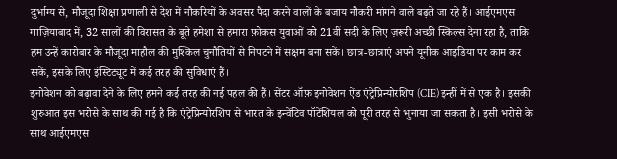दुर्भाग्य से, मौजूदा शिक्षा प्रणाली से देश में नौकरियों के अवसर पैदा करने वालों के बजाय नौकरी मांगने वाले बढ़ते जा रहे हैं। आईएमएस गाज़ियाबाद में, 32 सालों की विरासत के बूते हमेशा से हमारा फ़ोकस युवाओं को 21वीं सदी के लिए ज़रूरी अच्छी स्किल्स देना रहा है, ताकि हम उन्हें कारोबार के मौजूदा माहौल की मुश्किल चुनौतियों से निपटने में सक्षम बना सकें। छात्र-छात्राएं अपने यूनीक आइडिया पर काम कर सकें, इसके लिए इंस्टिट्यूट में कई तरह की सुविधाएं हैं।
इनोवेशन को बढ़ावा देने के लिए हमने कई तरह की नई पहल की हैं। सेंटर ऑफ़ इनोवेशन ऐंड एंट्रेप्रिन्योरशिप (CIE) इन्हीं में से एक है। इसकी शुरुआत इस भरोसे के साथ की गई है कि एंट्रेप्रिन्योरशिप से भारत के इन्वेंटिव पॉटेंशियल को पूरी तरह से भुनाया जा सकता है। इसी भरोसे के साथ आईएमएस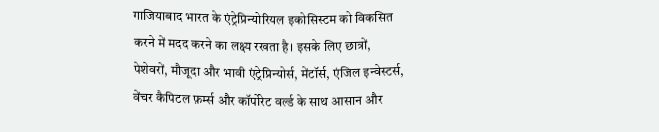गाजियाबाद भारत के एंट्रेप्रिन्योरियल इकोसिस्टम को विकसित करने में मदद करने का लक्ष्य रखता है। इसके लिए छात्रों, पेशेवरों, मौजूदा और भावी एंट्रेप्रिन्योर्स, मेंटॉर्स, एंजिल इन्वेस्टर्स, वेंचर कैपिटल फ़र्म्स और कॉर्पोरेट वर्ल्ड के साथ आसान और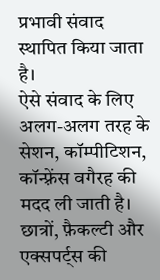प्रभावी संवाद स्थापित किया जाता है।
ऐसे संवाद के लिए अलग-अलग तरह के सेशन, कॉम्पीटिशन, कॉन्फ़्रेंस वगैरह की मदद ली जाती है। छात्रों, फ़ैकल्टी और एक्सपर्ट्स की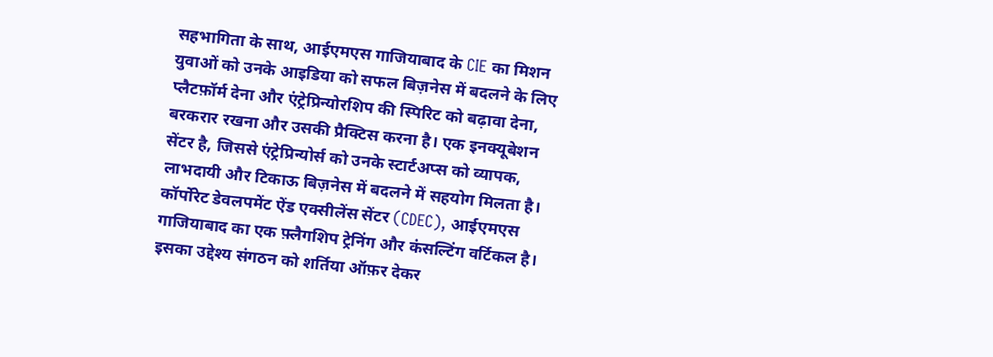सहभागिता के साथ, आईएमएस गाजियाबाद के CIE का मिशन युवाओं को उनके आइडिया को सफल बिज़नेस में बदलने के लिए प्लैटफ़ॉर्म देना और एंट्रेप्रिन्योरशिप की स्पिरिट को बढ़ावा देना, बरकरार रखना और उसकी प्रैक्टिस करना है। एक इनक्यूबेशन सेंटर है, जिससे एंट्रेप्रिन्योर्स को उनके स्टार्टअप्स को व्यापक, लाभदायी और टिकाऊ बिज़नेस में बदलने में सहयोग मिलता है।
कॉर्पोरेट डेवलपमेंट ऐंड एक्सीलेंस सेंटर (CDEC), आईएमएस गाजियाबाद का एक फ़्लैगशिप ट्रेनिंग और कंसल्टिंग वर्टिकल है। इसका उद्देश्य संगठन को शर्तिया ऑफ़र देकर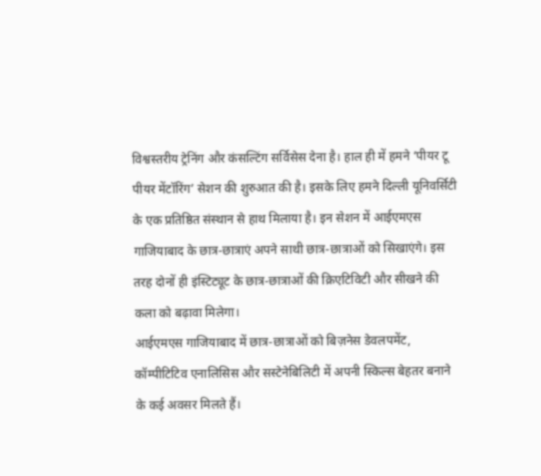विश्वस्तरीय ट्रेनिंग और कंसल्टिंग सर्विसेस देना है। हाल ही में हमने ‘पीयर टू पीयर मेंटॉरिंग’ सेशन की शुरुआत की है। इसके लिए हमने दिल्ली यूनिवर्सिटी के एक प्रतिष्ठित संस्थान से हाथ मिलाया है। इन सेशन में आईएमएस गाजियाबाद के छात्र-छात्राएं अपने साथी छात्र-छात्राओं को सिखाएंगे। इस तरह दोनों ही इंस्टिट्यूट के छात्र-छात्राओं की क्रिएटिविटी और सीखने की कला को बढ़ावा मिलेगा।
आईएमएस गाजियाबाद में छात्र-छात्राओं को बिज़नेस डेवलपमेंट, कॉम्पीटिटिव एनालिसिस और सस्टेनेबिलिटी में अपनी स्किल्स बेहतर बनाने के कई अवसर मिलते हैं।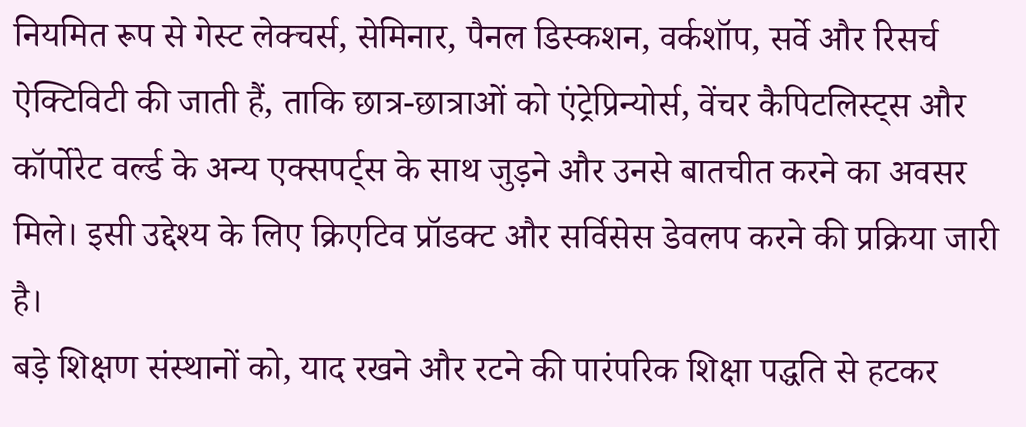नियमित रूप से गेस्ट लेक्चर्स, सेमिनार, पैनल डिस्कशन, वर्कशॉप, सर्वे और रिसर्च ऐक्टिविटी की जाती हैं, ताकि छात्र-छात्राओं को एंट्रेप्रिन्योर्स, वेंचर कैपिटलिस्ट्स और कॉर्पोरेट वर्ल्ड के अन्य एक्सपर्ट्स के साथ जुड़ने और उनसे बातचीत करने का अवसर मिले। इसी उद्देश्य के लिए क्रिएटिव प्रॉडक्ट और सर्विसेस डेवलप करने की प्रक्रिया जारी है।
बड़े शिक्षण संस्थानों को, याद रखने और रटने की पारंपरिक शिक्षा पद्धति से हटकर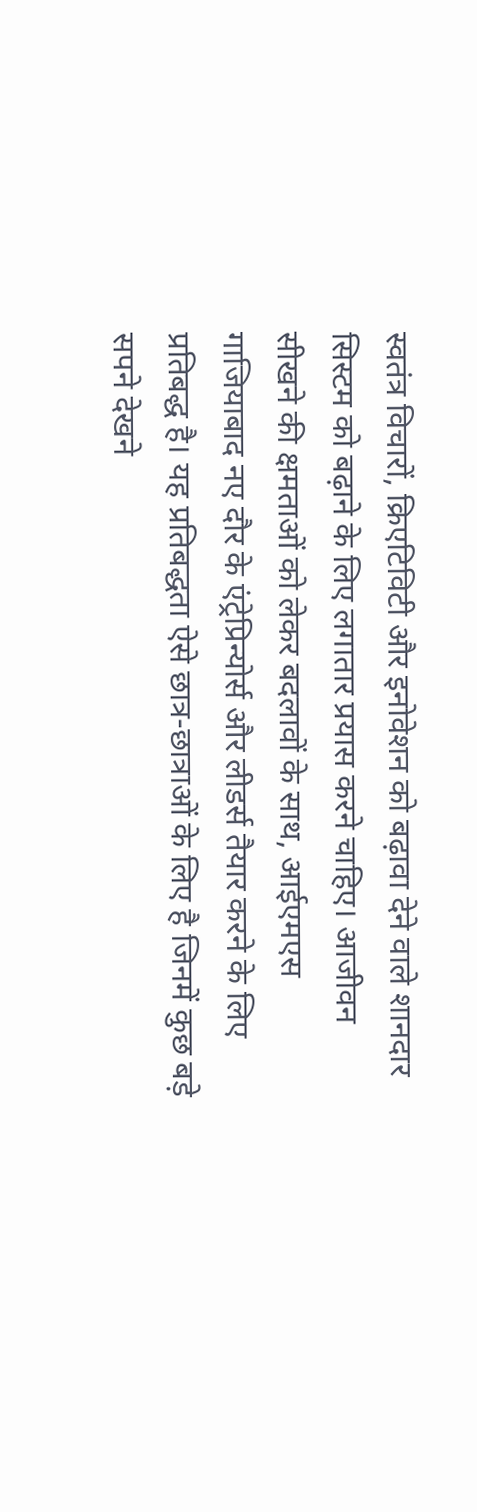स्वतंत्र विचारों, क्रिएटिविटी और इनोवेशन को बढ़ावा देने वाले शानदार सिस्टम को बढ़ाने के लिए लगातार प्रयास करने चाहिए। आजीवन सीखने की क्षमताओं को लेकर बदलावों के साथ, आईएमएस गाजियाबाद नए दौर के एंट्रेप्रिन्योर्स और लीडर्स तैयार करने के लिए प्रतिबद्ध है। यह प्रतिबद्धता ऐसे छात्र-छात्राओं के लिए है जिनमें कुछ बड़े सपने देखने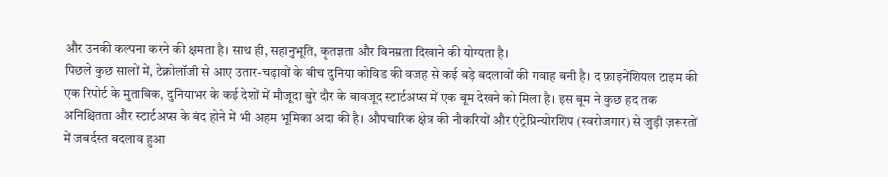और उनकी कल्पना करने की क्षमता है। साथ ही, सहानुभूति, कृतज्ञता और विनम्रता दिखाने की योग्यता है।
पिछले कुछ सालों में, टेक्नोलॉजी से आए उतार-चढ़ावों के बीच दुनिया कोविड की वजह से कई बड़े बदलावों की गवाह बनी है। द फ़ाइनेंशियल टाइम की एक रिपोर्ट के मुताबिक, दुनियाभर के कई देशों में मौजूदा बुरे दौर के बावजूद स्टार्टअप्स में एक बूम देखने को मिला है। इस बूम ने कुछ हद तक अनिश्चितता और स्टार्टअप्स के बंद होने में भी अहम भूमिका अदा की है। औपचारिक क्षेत्र की नौकरियों और एंट्रेप्रिन्योरशिप (स्वरोजगार) से जुड़ी ज़रूरतों में जबर्दस्त बदलाव हुआ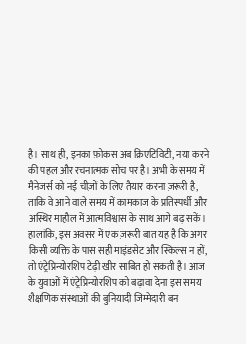है। साथ ही, इनका फ़ोकस अब क्रिएटिविटी, नया करने की पहल और रचनात्मक सोच पर है। अभी के समय में मैनेजर्स को नई चीज़ों के लिए तैयार करना ज़रूरी है, ताकि वे आने वाले समय में कामकाज के प्रतिस्पर्धी और अस्थिर माहौल में आत्मविश्वास के साथ आगे बढ़ सकें।
हालांकि, इस अवसर में एक ज़रूरी बात यह है कि अगर किसी व्यक्ति के पास सही माइंडसेट और स्किल्स न हों, तो एंट्रेप्रिन्योरशिप टेढ़ी खीर साबित हो सकती है। आज के युवाओं में एंट्रेप्रिन्योरशिप को बढ़ावा देना इस समय शैक्षणिक संस्थाओं की बुनियादी जिम्मेदारी बन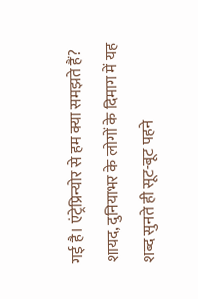गई है। एंट्रेप्रिन्योर से हम क्या समझते हैं? शायद, दुनियाभर के लोगों के दिमाग में यह शब्द सुनते ही सूट-बूट पहने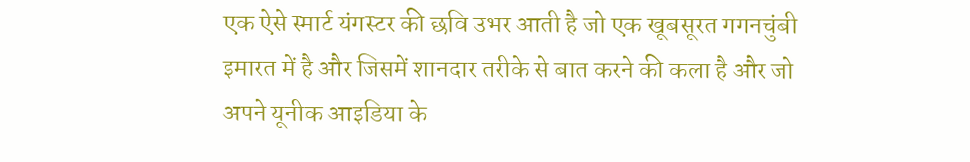एक ऐसे स्मार्ट यंगस्टर की छवि उभर आती है जो एक खूबसूरत गगनचुंबी इमारत में है और जिसमें शानदार तरीके से बात करने की कला है और जो अपने यूनीक आइडिया के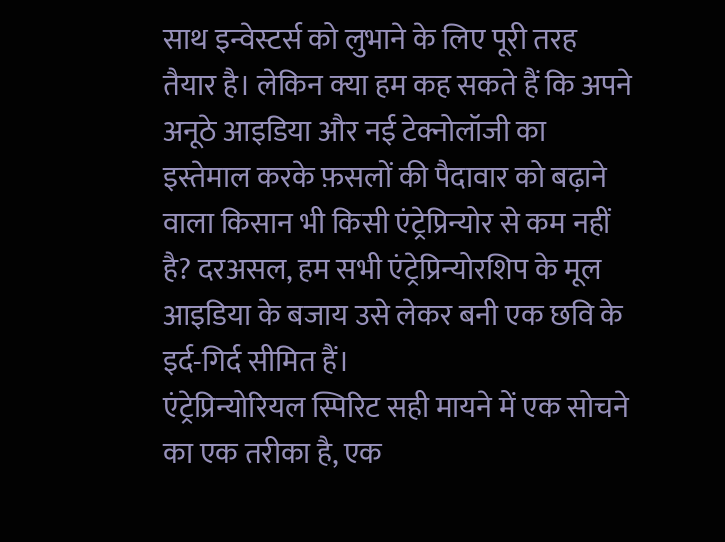साथ इन्वेस्टर्स को लुभाने के लिए पूरी तरह तैयार है। लेकिन क्या हम कह सकते हैं कि अपने अनूठे आइडिया और नई टेक्नोलॉजी का इस्तेमाल करके फ़सलों की पैदावार को बढ़ाने वाला किसान भी किसी एंट्रेप्रिन्योर से कम नहीं है? दरअसल, हम सभी एंट्रेप्रिन्योरशिप के मूल आइडिया के बजाय उसे लेकर बनी एक छवि के इर्द-गिर्द सीमित हैं।
एंट्रेप्रिन्योरियल स्पिरिट सही मायने में एक सोचने का एक तरीका है, एक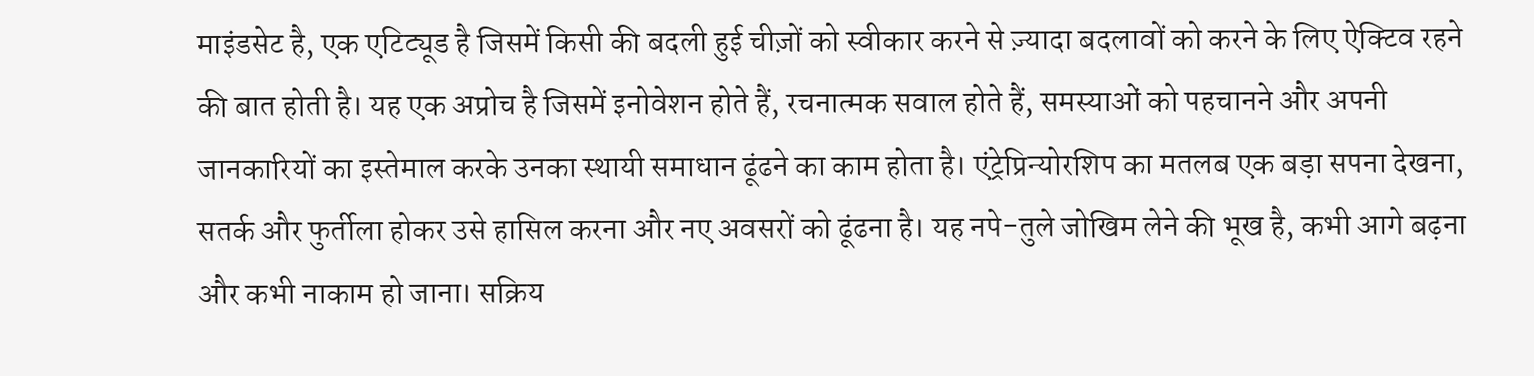माइंडसेट है, एक एटिट्यूड है जिसमें किसी की बदली हुई चीज़ों को स्वीकार करने से ज़्यादा बदलावों को करने के लिए ऐक्टिव रहने की बात होती है। यह एक अप्रोच है जिसमें इनोवेशन होते हैं, रचनात्मक सवाल होते हैं, समस्याओं को पहचानने और अपनी जानकारियों का इस्तेमाल करके उनका स्थायी समाधान ढूंढने का काम होता है। एंट्रेप्रिन्योरशिप का मतलब एक बड़ा सपना देखना, सतर्क और फुर्तीला होकर उसे हासिल करना और नए अवसरों को ढूंढना है। यह नपे-तुले जोखिम लेने की भूख है, कभी आगे बढ़ना और कभी नाकाम हो जाना। सक्रिय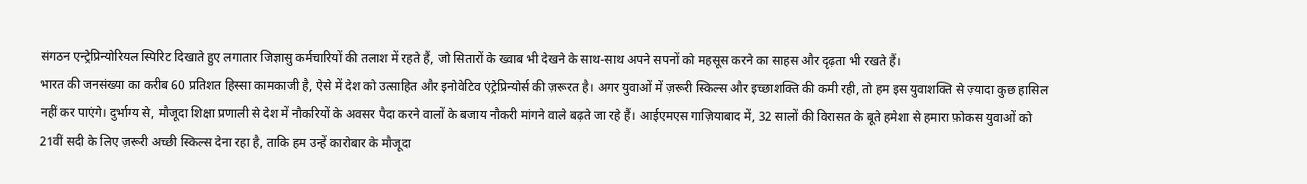संगठन एन्ट्रेप्रिन्योरियल स्पिरिट दिखाते हुए लगातार जिज्ञासु कर्मचारियों की तलाश में रहते हैं, जो सितारों के ख्वाब भी देखने के साथ-साथ अपने सपनों को महसूस करने का साहस और दृढ़ता भी रखते हैं।
भारत की जनसंख्या का करीब 60 प्रतिशत हिस्सा कामकाजी है, ऐसे में देश को उत्साहित और इनोवेटिव एंट्रेप्रिन्योर्स की ज़रूरत है। अगर युवाओं में ज़रूरी स्किल्स और इच्छाशक्ति की कमी रही, तो हम इस युवाशक्ति से ज़्यादा कुछ हासिल नहीं कर पाएंगे। दुर्भाग्य से, मौजूदा शिक्षा प्रणाली से देश में नौकरियों के अवसर पैदा करने वालों के बजाय नौकरी मांगने वाले बढ़ते जा रहे हैं। आईएमएस गाज़ियाबाद में, 32 सालों की विरासत के बूते हमेशा से हमारा फ़ोकस युवाओं को 21वीं सदी के लिए ज़रूरी अच्छी स्किल्स देना रहा है, ताकि हम उन्हें कारोबार के मौजूदा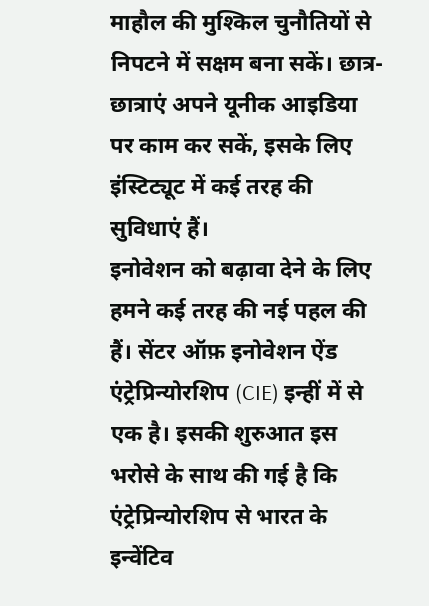माहौल की मुश्किल चुनौतियों से निपटने में सक्षम बना सकें। छात्र-छात्राएं अपने यूनीक आइडिया पर काम कर सकें, इसके लिए इंस्टिट्यूट में कई तरह की सुविधाएं हैं।
इनोवेशन को बढ़ावा देने के लिए हमने कई तरह की नई पहल की हैं। सेंटर ऑफ़ इनोवेशन ऐंड एंट्रेप्रिन्योरशिप (CIE) इन्हीं में से एक है। इसकी शुरुआत इस भरोसे के साथ की गई है कि एंट्रेप्रिन्योरशिप से भारत के इन्वेंटिव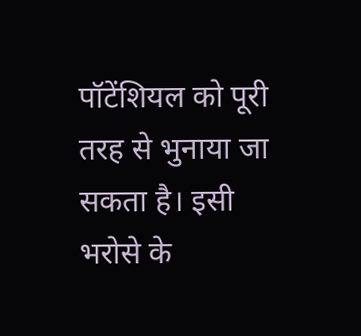पॉटेंशियल को पूरी तरह से भुनाया जा सकता है। इसी भरोसे के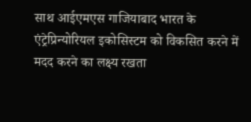साथ आईएमएस गाजियाबाद भारत के एंट्रेप्रिन्योरियल इकोसिस्टम को विकसित करने में मदद करने का लक्ष्य रखता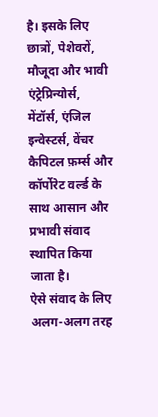है। इसके लिए छात्रों, पेशेवरों, मौजूदा और भावी एंट्रेप्रिन्योर्स, मेंटॉर्स, एंजिल इन्वेस्टर्स, वेंचर कैपिटल फ़र्म्स और कॉर्पोरेट वर्ल्ड के साथ आसान और प्रभावी संवाद स्थापित किया जाता है।
ऐसे संवाद के लिए अलग-अलग तरह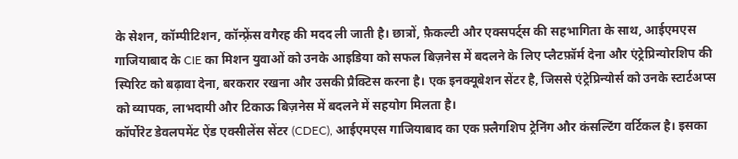के सेशन, कॉम्पीटिशन, कॉन्फ़्रेंस वगैरह की मदद ली जाती है। छात्रों, फ़ैकल्टी और एक्सपर्ट्स की सहभागिता के साथ, आईएमएस गाजियाबाद के CIE का मिशन युवाओं को उनके आइडिया को सफल बिज़नेस में बदलने के लिए प्लैटफ़ॉर्म देना और एंट्रेप्रिन्योरशिप की स्पिरिट को बढ़ावा देना, बरकरार रखना और उसकी प्रैक्टिस करना है। एक इनक्यूबेशन सेंटर है, जिससे एंट्रेप्रिन्योर्स को उनके स्टार्टअप्स को व्यापक, लाभदायी और टिकाऊ बिज़नेस में बदलने में सहयोग मिलता है।
कॉर्पोरेट डेवलपमेंट ऐंड एक्सीलेंस सेंटर (CDEC), आईएमएस गाजियाबाद का एक फ़्लैगशिप ट्रेनिंग और कंसल्टिंग वर्टिकल है। इसका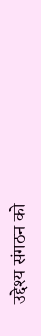उद्देश्य संगठन को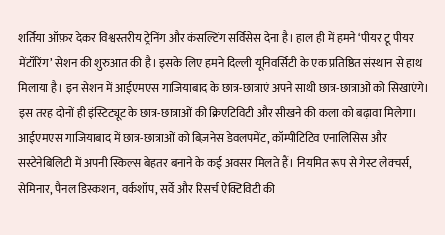शर्तिया ऑफ़र देकर विश्वस्तरीय ट्रेनिंग और कंसल्टिंग सर्विसेस देना है। हाल ही में हमने ‘पीयर टू पीयर मेंटॉरिंग’ सेशन की शुरुआत की है। इसके लिए हमने दिल्ली यूनिवर्सिटी के एक प्रतिष्ठित संस्थान से हाथ मिलाया है। इन सेशन में आईएमएस गाजियाबाद के छात्र-छात्राएं अपने साथी छात्र-छात्राओं को सिखाएंगे। इस तरह दोनों ही इंस्टिट्यूट के छात्र-छात्राओं की क्रिएटिविटी और सीखने की कला को बढ़ावा मिलेगा।
आईएमएस गाजियाबाद में छात्र-छात्राओं को बिज़नेस डेवलपमेंट, कॉम्पीटिटिव एनालिसिस और सस्टेनेबिलिटी में अपनी स्किल्स बेहतर बनाने के कई अवसर मिलते हैं। नियमित रूप से गेस्ट लेक्चर्स, सेमिनार, पैनल डिस्कशन, वर्कशॉप, सर्वे और रिसर्च ऐक्टिविटी की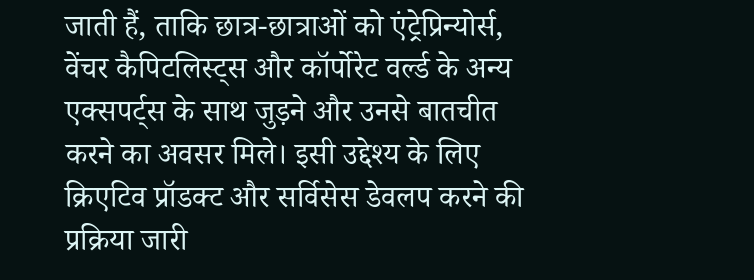जाती हैं, ताकि छात्र-छात्राओं को एंट्रेप्रिन्योर्स, वेंचर कैपिटलिस्ट्स और कॉर्पोरेट वर्ल्ड के अन्य एक्सपर्ट्स के साथ जुड़ने और उनसे बातचीत करने का अवसर मिले। इसी उद्देश्य के लिए क्रिएटिव प्रॉडक्ट और सर्विसेस डेवलप करने की प्रक्रिया जारी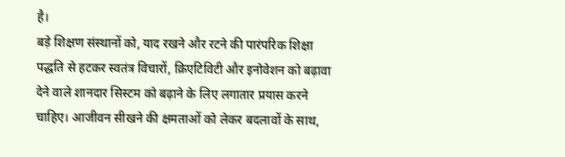है।
बड़े शिक्षण संस्थानों को, याद रखने और रटने की पारंपरिक शिक्षा पद्धति से हटकर स्वतंत्र विचारों, क्रिएटिविटी और इनोवेशन को बढ़ावा देने वाले शानदार सिस्टम को बढ़ाने के लिए लगातार प्रयास करने चाहिए। आजीवन सीखने की क्षमताओं को लेकर बदलावों के साथ,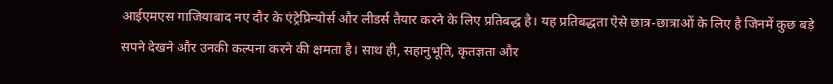आईएमएस गाजियाबाद नए दौर के एंट्रेप्रिन्योर्स और लीडर्स तैयार करने के लिए प्रतिबद्ध है। यह प्रतिबद्धता ऐसे छात्र-छात्राओं के लिए है जिनमें कुछ बड़े सपने देखने और उनकी कल्पना करने की क्षमता है। साथ ही, सहानुभूति, कृतज्ञता और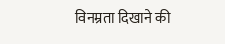विनम्रता दिखाने की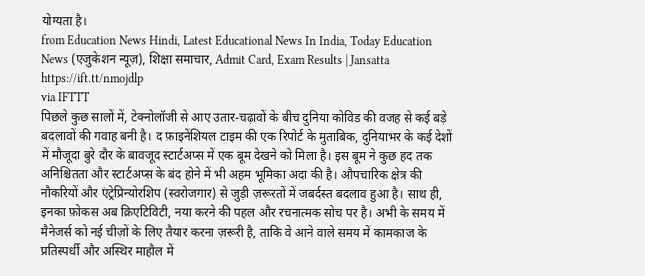योग्यता है।
from Education News Hindi, Latest Educational News In India, Today Education News (एजुकेशन न्यूज़), शिक्षा समाचार, Admit Card, Exam Results | Jansatta https://ift.tt/nmojdlp
via IFTTT
पिछले कुछ सालों में, टेक्नोलॉजी से आए उतार-चढ़ावों के बीच दुनिया कोविड की वजह से कई बड़े बदलावों की गवाह बनी है। द फ़ाइनेंशियल टाइम की एक रिपोर्ट के मुताबिक, दुनियाभर के कई देशों में मौजूदा बुरे दौर के बावजूद स्टार्टअप्स में एक बूम देखने को मिला है। इस बूम ने कुछ हद तक अनिश्चितता और स्टार्टअप्स के बंद होने में भी अहम भूमिका अदा की है। औपचारिक क्षेत्र की नौकरियों और एंट्रेप्रिन्योरशिप (स्वरोजगार) से जुड़ी ज़रूरतों में जबर्दस्त बदलाव हुआ है। साथ ही, इनका फ़ोकस अब क्रिएटिविटी, नया करने की पहल और रचनात्मक सोच पर है। अभी के समय में मैनेजर्स को नई चीज़ों के लिए तैयार करना ज़रूरी है, ताकि वे आने वाले समय में कामकाज के प्रतिस्पर्धी और अस्थिर माहौल में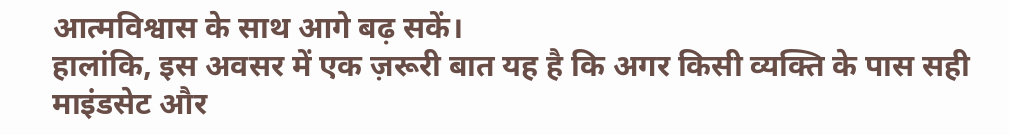आत्मविश्वास के साथ आगे बढ़ सकें।
हालांकि, इस अवसर में एक ज़रूरी बात यह है कि अगर किसी व्यक्ति के पास सही माइंडसेट और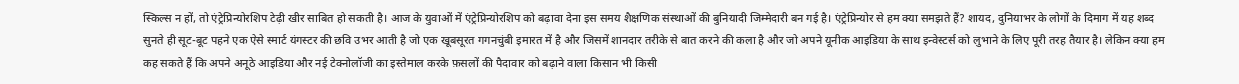स्किल्स न हों, तो एंट्रेप्रिन्योरशिप टेढ़ी खीर साबित हो सकती है। आज के युवाओं में एंट्रेप्रिन्योरशिप को बढ़ावा देना इस समय शैक्षणिक संस्थाओं की बुनियादी जिम्मेदारी बन गई है। एंट्रेप्रिन्योर से हम क्या समझते हैं? शायद, दुनियाभर के लोगों के दिमाग में यह शब्द सुनते ही सूट-बूट पहने एक ऐसे स्मार्ट यंगस्टर की छवि उभर आती है जो एक खूबसूरत गगनचुंबी इमारत में है और जिसमें शानदार तरीके से बात करने की कला है और जो अपने यूनीक आइडिया के साथ इन्वेस्टर्स को लुभाने के लिए पूरी तरह तैयार है। लेकिन क्या हम कह सकते हैं कि अपने अनूठे आइडिया और नई टेक्नोलॉजी का इस्तेमाल करके फ़सलों की पैदावार को बढ़ाने वाला किसान भी किसी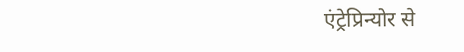एंट्रेप्रिन्योर से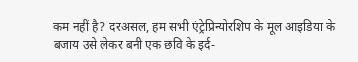कम नहीं है? दरअसल, हम सभी एंट्रेप्रिन्योरशिप के मूल आइडिया के बजाय उसे लेकर बनी एक छवि के इर्द-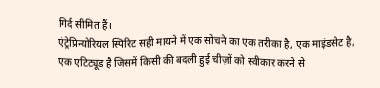गिर्द सीमित हैं।
एंट्रेप्रिन्योरियल स्पिरिट सही मायने में एक सोचने का एक तरीका है, एक माइंडसेट है, एक एटिट्यूड है जिसमें किसी की बदली हुई चीज़ों को स्वीकार करने से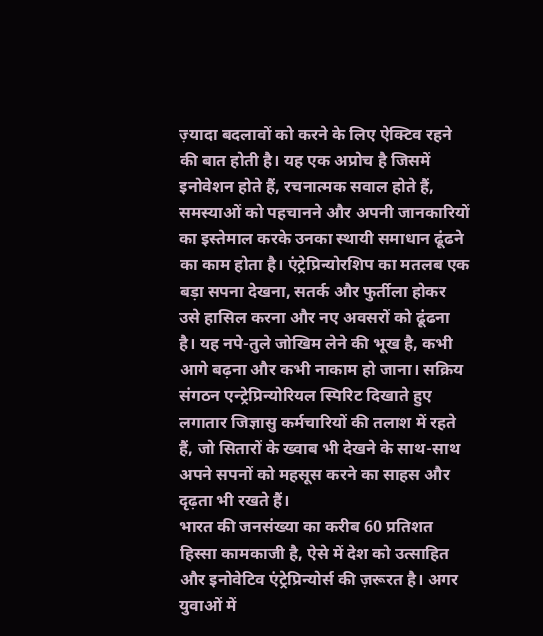ज़्यादा बदलावों को करने के लिए ऐक्टिव रहने की बात होती है। यह एक अप्रोच है जिसमें इनोवेशन होते हैं, रचनात्मक सवाल होते हैं, समस्याओं को पहचानने और अपनी जानकारियों का इस्तेमाल करके उनका स्थायी समाधान ढूंढने का काम होता है। एंट्रेप्रिन्योरशिप का मतलब एक बड़ा सपना देखना, सतर्क और फुर्तीला होकर उसे हासिल करना और नए अवसरों को ढूंढना है। यह नपे-तुले जोखिम लेने की भूख है, कभी आगे बढ़ना और कभी नाकाम हो जाना। सक्रिय संगठन एन्ट्रेप्रिन्योरियल स्पिरिट दिखाते हुए लगातार जिज्ञासु कर्मचारियों की तलाश में रहते हैं, जो सितारों के ख्वाब भी देखने के साथ-साथ अपने सपनों को महसूस करने का साहस और दृढ़ता भी रखते हैं।
भारत की जनसंख्या का करीब 60 प्रतिशत हिस्सा कामकाजी है, ऐसे में देश को उत्साहित और इनोवेटिव एंट्रेप्रिन्योर्स की ज़रूरत है। अगर युवाओं में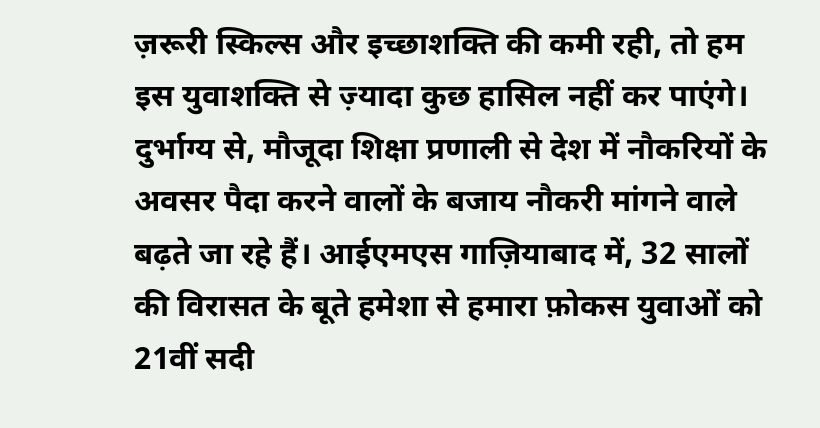ज़रूरी स्किल्स और इच्छाशक्ति की कमी रही, तो हम इस युवाशक्ति से ज़्यादा कुछ हासिल नहीं कर पाएंगे। दुर्भाग्य से, मौजूदा शिक्षा प्रणाली से देश में नौकरियों के अवसर पैदा करने वालों के बजाय नौकरी मांगने वाले बढ़ते जा रहे हैं। आईएमएस गाज़ियाबाद में, 32 सालों की विरासत के बूते हमेशा से हमारा फ़ोकस युवाओं को 21वीं सदी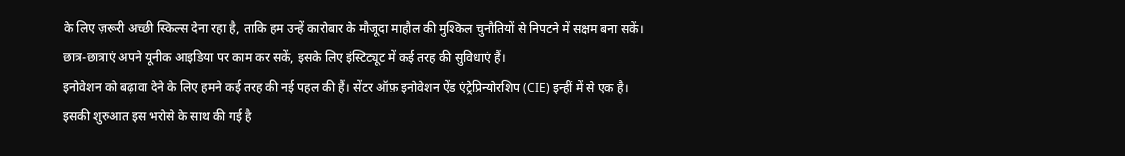के लिए ज़रूरी अच्छी स्किल्स देना रहा है, ताकि हम उन्हें कारोबार के मौजूदा माहौल की मुश्किल चुनौतियों से निपटने में सक्षम बना सकें। छात्र-छात्राएं अपने यूनीक आइडिया पर काम कर सकें, इसके लिए इंस्टिट्यूट में कई तरह की सुविधाएं हैं।
इनोवेशन को बढ़ावा देने के लिए हमने कई तरह की नई पहल की हैं। सेंटर ऑफ़ इनोवेशन ऐंड एंट्रेप्रिन्योरशिप (CIE) इन्हीं में से एक है। इसकी शुरुआत इस भरोसे के साथ की गई है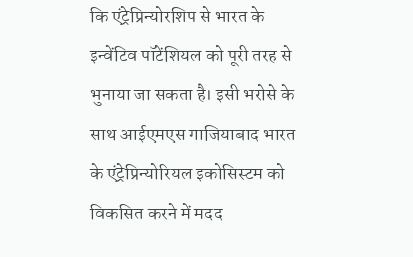कि एंट्रेप्रिन्योरशिप से भारत के इन्वेंटिव पॉटेंशियल को पूरी तरह से भुनाया जा सकता है। इसी भरोसे के साथ आईएमएस गाजियाबाद भारत के एंट्रेप्रिन्योरियल इकोसिस्टम को विकसित करने में मदद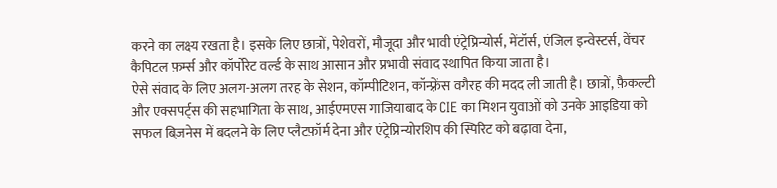करने का लक्ष्य रखता है। इसके लिए छात्रों, पेशेवरों, मौजूदा और भावी एंट्रेप्रिन्योर्स, मेंटॉर्स, एंजिल इन्वेस्टर्स, वेंचर कैपिटल फ़र्म्स और कॉर्पोरेट वर्ल्ड के साथ आसान और प्रभावी संवाद स्थापित किया जाता है।
ऐसे संवाद के लिए अलग-अलग तरह के सेशन, कॉम्पीटिशन, कॉन्फ़्रेंस वगैरह की मदद ली जाती है। छात्रों, फ़ैकल्टी और एक्सपर्ट्स की सहभागिता के साथ, आईएमएस गाजियाबाद के CIE का मिशन युवाओं को उनके आइडिया को सफल बिज़नेस में बदलने के लिए प्लैटफ़ॉर्म देना और एंट्रेप्रिन्योरशिप की स्पिरिट को बढ़ावा देना,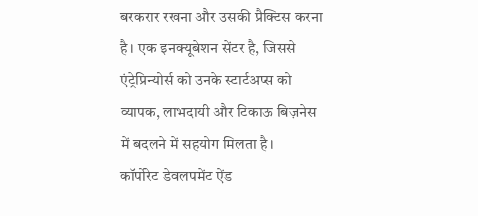बरकरार रखना और उसकी प्रैक्टिस करना है। एक इनक्यूबेशन सेंटर है, जिससे एंट्रेप्रिन्योर्स को उनके स्टार्टअप्स को व्यापक, लाभदायी और टिकाऊ बिज़नेस में बदलने में सहयोग मिलता है।
कॉर्पोरेट डेवलपमेंट ऐंड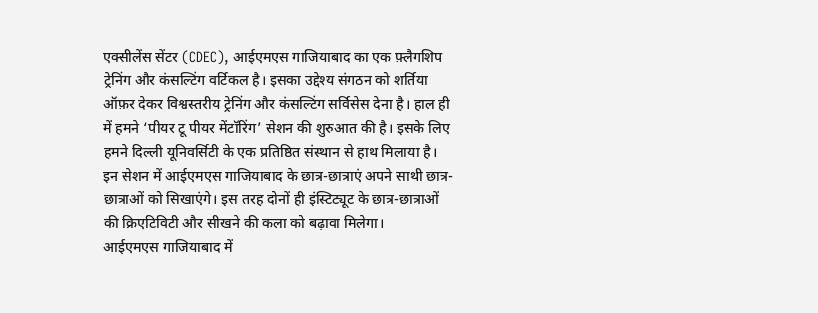एक्सीलेंस सेंटर (CDEC), आईएमएस गाजियाबाद का एक फ़्लैगशिप ट्रेनिंग और कंसल्टिंग वर्टिकल है। इसका उद्देश्य संगठन को शर्तिया ऑफ़र देकर विश्वस्तरीय ट्रेनिंग और कंसल्टिंग सर्विसेस देना है। हाल ही में हमने ‘पीयर टू पीयर मेंटॉरिंग’ सेशन की शुरुआत की है। इसके लिए हमने दिल्ली यूनिवर्सिटी के एक प्रतिष्ठित संस्थान से हाथ मिलाया है। इन सेशन में आईएमएस गाजियाबाद के छात्र-छात्राएं अपने साथी छात्र-छात्राओं को सिखाएंगे। इस तरह दोनों ही इंस्टिट्यूट के छात्र-छात्राओं की क्रिएटिविटी और सीखने की कला को बढ़ावा मिलेगा।
आईएमएस गाजियाबाद में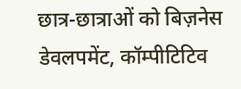छात्र-छात्राओं को बिज़नेस डेवलपमेंट, कॉम्पीटिटिव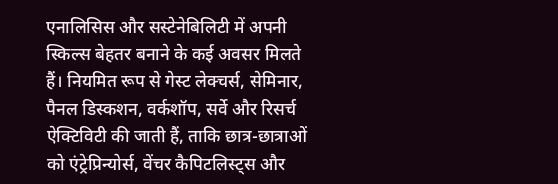एनालिसिस और सस्टेनेबिलिटी में अपनी स्किल्स बेहतर बनाने के कई अवसर मिलते हैं। नियमित रूप से गेस्ट लेक्चर्स, सेमिनार, पैनल डिस्कशन, वर्कशॉप, सर्वे और रिसर्च ऐक्टिविटी की जाती हैं, ताकि छात्र-छात्राओं को एंट्रेप्रिन्योर्स, वेंचर कैपिटलिस्ट्स और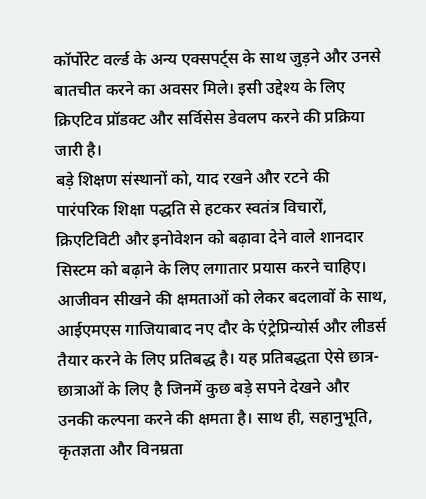कॉर्पोरेट वर्ल्ड के अन्य एक्सपर्ट्स के साथ जुड़ने और उनसे बातचीत करने का अवसर मिले। इसी उद्देश्य के लिए क्रिएटिव प्रॉडक्ट और सर्विसेस डेवलप करने की प्रक्रिया जारी है।
बड़े शिक्षण संस्थानों को, याद रखने और रटने की पारंपरिक शिक्षा पद्धति से हटकर स्वतंत्र विचारों, क्रिएटिविटी और इनोवेशन को बढ़ावा देने वाले शानदार सिस्टम को बढ़ाने के लिए लगातार प्रयास करने चाहिए। आजीवन सीखने की क्षमताओं को लेकर बदलावों के साथ, आईएमएस गाजियाबाद नए दौर के एंट्रेप्रिन्योर्स और लीडर्स तैयार करने के लिए प्रतिबद्ध है। यह प्रतिबद्धता ऐसे छात्र-छात्राओं के लिए है जिनमें कुछ बड़े सपने देखने और उनकी कल्पना करने की क्षमता है। साथ ही, सहानुभूति, कृतज्ञता और विनम्रता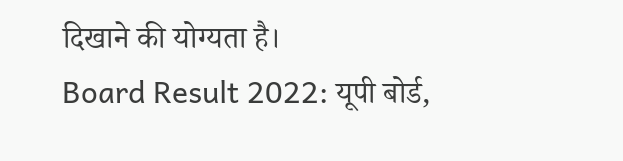दिखाने की योग्यता है।
Board Result 2022: यूपी बोर्ड,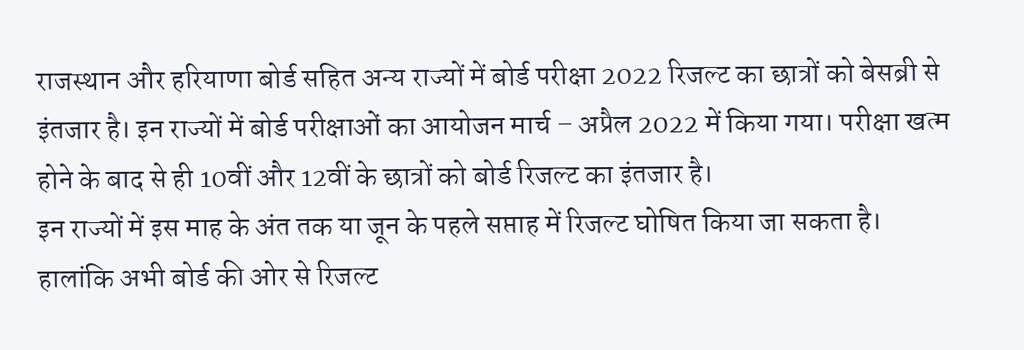राजस्थान और हरियाणा बोर्ड सहित अन्य राज्यों में बोर्ड परीक्षा 2022 रिजल्ट का छात्रों को बेसब्री से इंतजार है। इन राज्यों में बोर्ड परीक्षाओं का आयोजन मार्च – अप्रैल 2022 में किया गया। परीक्षा खत्म होने के बाद से ही 10वीं और 12वीं के छात्रों को बोर्ड रिजल्ट का इंतजार है।
इन राज्यों में इस माह के अंत तक या जून के पहले सप्ताह में रिजल्ट घोषित किया जा सकता है। हालांकि अभी बोर्ड की ओर से रिजल्ट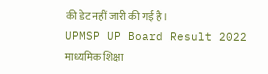की डेट नहीं जारी की गई है।
UPMSP UP Board Result 2022
माध्यमिक शिक्षा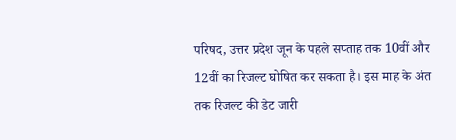परिषद, उत्तर प्रदेश जून के पहले सप्ताह तक 10वीं और 12वीं का रिजल्ट घोषित कर सकता है। इस माह के अंत तक रिजल्ट की डेट जारी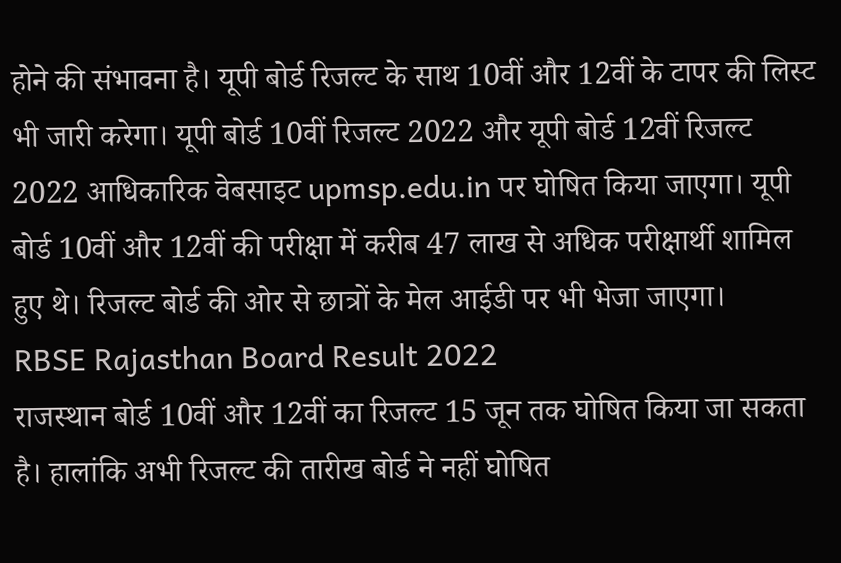होने की संभावना है। यूपी बोर्ड रिजल्ट के साथ 10वीं और 12वीं के टापर की लिस्ट भी जारी करेगा। यूपी बोर्ड 10वीं रिजल्ट 2022 और यूपी बोर्ड 12वीं रिजल्ट 2022 आधिकारिक वेबसाइट upmsp.edu.in पर घोषित किया जाएगा। यूपी बोर्ड 10वीं और 12वीं की परीक्षा में करीब 47 लाख से अधिक परीक्षार्थी शामिल हुए थे। रिजल्ट बोर्ड की ओर से छात्रों के मेल आईडी पर भी भेजा जाएगा।
RBSE Rajasthan Board Result 2022
राजस्थान बोर्ड 10वीं और 12वीं का रिजल्ट 15 जून तक घोषित किया जा सकता है। हालांकि अभी रिजल्ट की तारीख बोर्ड ने नहीं घोषित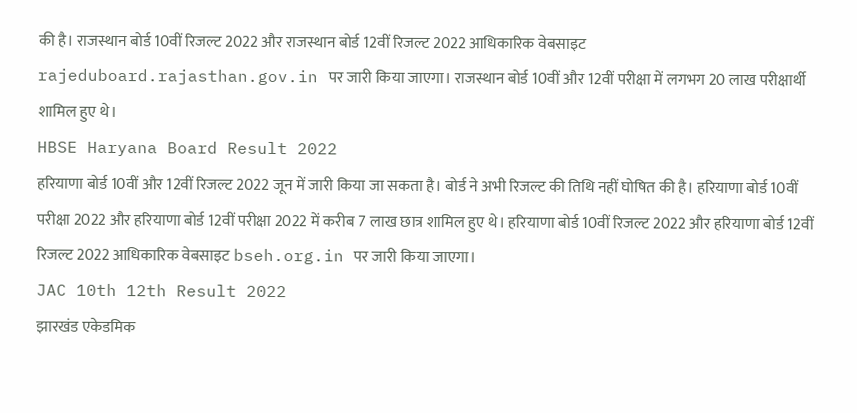की है। राजस्थान बोर्ड 10वीं रिजल्ट 2022 और राजस्थान बोर्ड 12वीं रिजल्ट 2022 आधिकारिक वेबसाइट rajeduboard.rajasthan.gov.in पर जारी किया जाएगा। राजस्थान बोर्ड 10वीं और 12वीं परीक्षा में लगभग 20 लाख परीक्षार्थी शामिल हुए थे।
HBSE Haryana Board Result 2022
हरियाणा बोर्ड 10वीं और 12वीं रिजल्ट 2022 जून में जारी किया जा सकता है। बोर्ड ने अभी रिजल्ट की तिथि नहीं घोषित की है। हरियाणा बोर्ड 10वीं परीक्षा 2022 और हरियाणा बोर्ड 12वीं परीक्षा 2022 में करीब 7 लाख छात्र शामिल हुए थे। हरियाणा बोर्ड 10वीं रिजल्ट 2022 और हरियाणा बोर्ड 12वीं रिजल्ट 2022 आधिकारिक वेबसाइट bseh.org.in पर जारी किया जाएगा।
JAC 10th 12th Result 2022
झारखंड एकेडमिक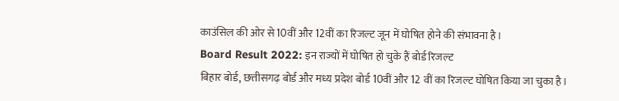काउंसिल की ओर से 10वीं और 12वीं का रिजल्ट जून में घोषित होने की संभावना है।
Board Result 2022: इन राज्यों में घोषित हो चुके हैं बोर्ड रिजल्ट
बिहार बोर्ड, छत्तीसगढ़ बोर्ड और मध्य प्रदेश बोर्ड 10वीं और 12 वीं का रिजल्ट घोषित किया जा चुका है।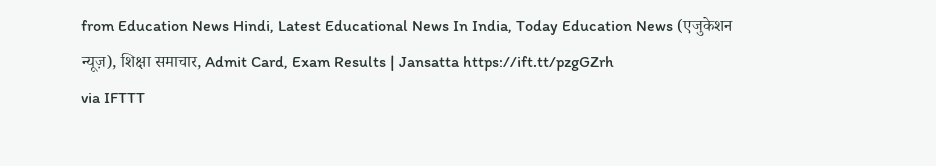from Education News Hindi, Latest Educational News In India, Today Education News (एजुकेशन न्यूज़), शिक्षा समाचार, Admit Card, Exam Results | Jansatta https://ift.tt/pzgGZrh
via IFTTT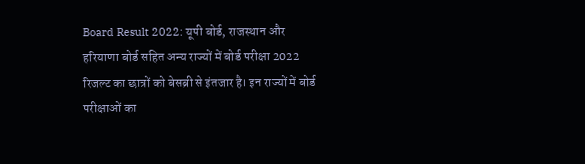Board Result 2022: यूपी बोर्ड, राजस्थान और हरियाणा बोर्ड सहित अन्य राज्यों में बोर्ड परीक्षा 2022 रिजल्ट का छात्रों को बेसब्री से इंतजार है। इन राज्यों में बोर्ड परीक्षाओं का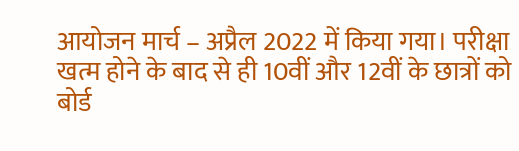आयोजन मार्च – अप्रैल 2022 में किया गया। परीक्षा खत्म होने के बाद से ही 10वीं और 12वीं के छात्रों को बोर्ड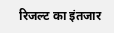रिजल्ट का इंतजार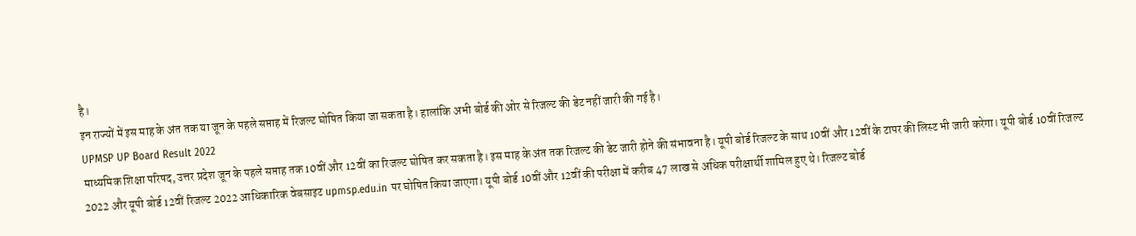है।
इन राज्यों में इस माह के अंत तक या जून के पहले सप्ताह में रिजल्ट घोषित किया जा सकता है। हालांकि अभी बोर्ड की ओर से रिजल्ट की डेट नहीं जारी की गई है।
UPMSP UP Board Result 2022
माध्यमिक शिक्षा परिषद, उत्तर प्रदेश जून के पहले सप्ताह तक 10वीं और 12वीं का रिजल्ट घोषित कर सकता है। इस माह के अंत तक रिजल्ट की डेट जारी होने की संभावना है। यूपी बोर्ड रिजल्ट के साथ 10वीं और 12वीं के टापर की लिस्ट भी जारी करेगा। यूपी बोर्ड 10वीं रिजल्ट 2022 और यूपी बोर्ड 12वीं रिजल्ट 2022 आधिकारिक वेबसाइट upmsp.edu.in पर घोषित किया जाएगा। यूपी बोर्ड 10वीं और 12वीं की परीक्षा में करीब 47 लाख से अधिक परीक्षार्थी शामिल हुए थे। रिजल्ट बोर्ड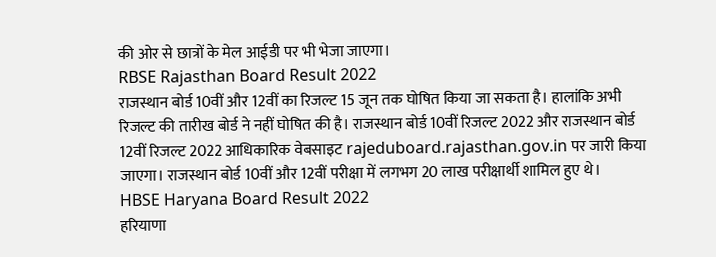की ओर से छात्रों के मेल आईडी पर भी भेजा जाएगा।
RBSE Rajasthan Board Result 2022
राजस्थान बोर्ड 10वीं और 12वीं का रिजल्ट 15 जून तक घोषित किया जा सकता है। हालांकि अभी रिजल्ट की तारीख बोर्ड ने नहीं घोषित की है। राजस्थान बोर्ड 10वीं रिजल्ट 2022 और राजस्थान बोर्ड 12वीं रिजल्ट 2022 आधिकारिक वेबसाइट rajeduboard.rajasthan.gov.in पर जारी किया जाएगा। राजस्थान बोर्ड 10वीं और 12वीं परीक्षा में लगभग 20 लाख परीक्षार्थी शामिल हुए थे।
HBSE Haryana Board Result 2022
हरियाणा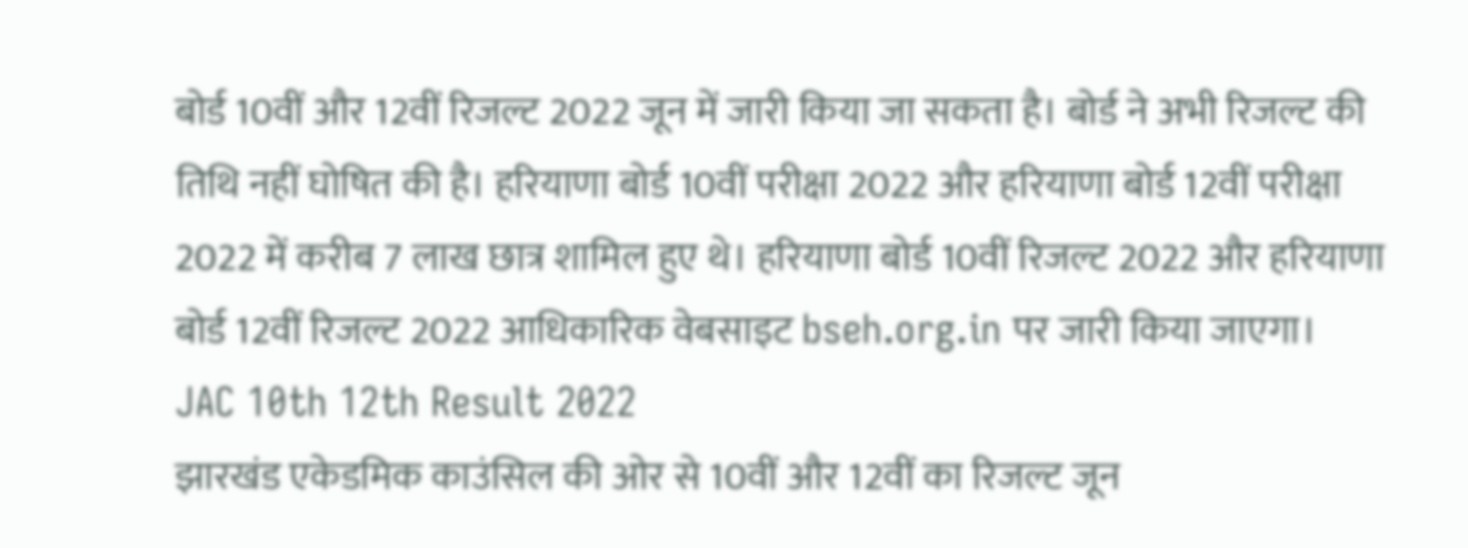बोर्ड 10वीं और 12वीं रिजल्ट 2022 जून में जारी किया जा सकता है। बोर्ड ने अभी रिजल्ट की तिथि नहीं घोषित की है। हरियाणा बोर्ड 10वीं परीक्षा 2022 और हरियाणा बोर्ड 12वीं परीक्षा 2022 में करीब 7 लाख छात्र शामिल हुए थे। हरियाणा बोर्ड 10वीं रिजल्ट 2022 और हरियाणा बोर्ड 12वीं रिजल्ट 2022 आधिकारिक वेबसाइट bseh.org.in पर जारी किया जाएगा।
JAC 10th 12th Result 2022
झारखंड एकेडमिक काउंसिल की ओर से 10वीं और 12वीं का रिजल्ट जून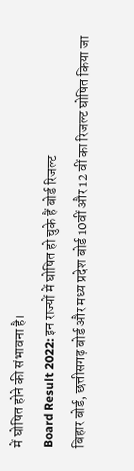में घोषित होने की संभावना है।
Board Result 2022: इन राज्यों में घोषित हो चुके हैं बोर्ड रिजल्ट
बिहार बोर्ड, छत्तीसगढ़ बोर्ड और मध्य प्रदेश बोर्ड 10वीं और 12 वीं का रिजल्ट घोषित किया जा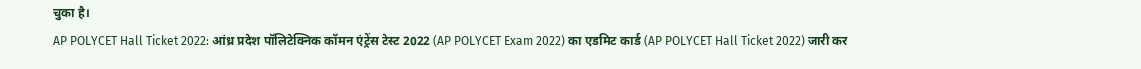चुका है।
AP POLYCET Hall Ticket 2022: आंध्र प्रदेश पॉलिटेक्निक कॉमन एंट्रेंस टेस्ट 2022 (AP POLYCET Exam 2022) का एडमिट कार्ड (AP POLYCET Hall Ticket 2022) जारी कर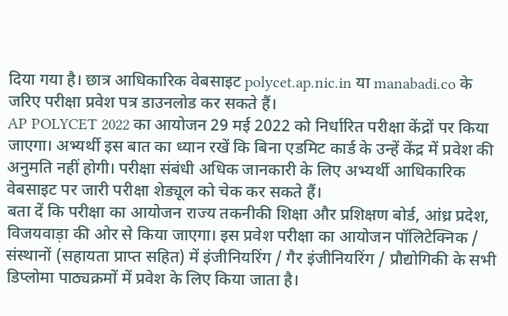दिया गया है। छात्र आधिकारिक वेबसाइट polycet.ap.nic.in या manabadi.co के जरिए परीक्षा प्रवेश पत्र डाउनलोड कर सकते हैं।
AP POLYCET 2022 का आयोजन 29 मई 2022 को निर्धारित परीक्षा केंद्रों पर किया जाएगा। अभ्यर्थी इस बात का ध्यान रखें कि बिना एडमिट कार्ड के उन्हें केंद्र में प्रवेश की अनुमति नहीं होगी। परीक्षा संबंधी अधिक जानकारी के लिए अभ्यर्थी आधिकारिक वेबसाइट पर जारी परीक्षा शेड्यूल को चेक कर सकते हैं।
बता दें कि परीक्षा का आयोजन राज्य तकनीकी शिक्षा और प्रशिक्षण बोर्ड, आंध्र प्रदेश, विजयवाड़ा की ओर से किया जाएगा। इस प्रवेश परीक्षा का आयोजन पॉलिटेक्निक / संस्थानों (सहायता प्राप्त सहित) में इंजीनियरिंग / गैर इंजीनियरिंग / प्रौद्योगिकी के सभी डिप्लोमा पाठ्यक्रमों में प्रवेश के लिए किया जाता है।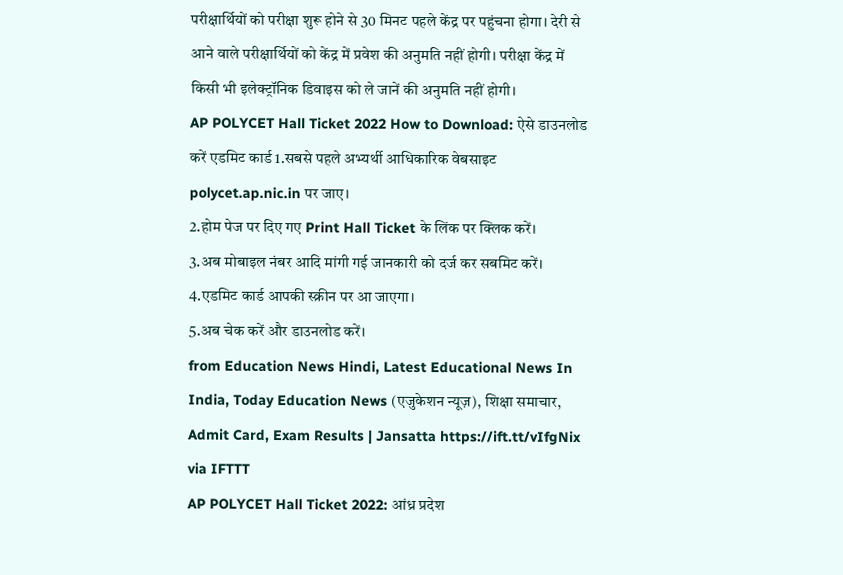परीक्षार्थियों को परीक्षा शुरू होने से 30 मिनट पहले केंद्र पर पहुंचना होगा। देरी से आने वाले परीक्षार्थियों को केंद्र में प्रवेश की अनुमति नहीं होगी। परीक्षा केंद्र में किसी भी इलेक्ट्रॉनिक डिवाइस को ले जानें की अनुमति नहीं होगी।
AP POLYCET Hall Ticket 2022 How to Download: ऐसे डाउनलोड करें एडमिट कार्ड 1.सबसे पहले अभ्यर्थी आधिकारिक वेबसाइट polycet.ap.nic.in पर जाए।
2.होम पेज पर दिए गए Print Hall Ticket के लिंक पर क्लिक करें।
3.अब मोबाइल नंबर आदि मांगी गई जानकारी को दर्ज कर सबमिट करें।
4.एडमिट कार्ड आपकी स्क्रीन पर आ जाएगा।
5.अब चेक करें और डाउनलोड करें।
from Education News Hindi, Latest Educational News In India, Today Education News (एजुकेशन न्यूज़), शिक्षा समाचार, Admit Card, Exam Results | Jansatta https://ift.tt/vIfgNix
via IFTTT
AP POLYCET Hall Ticket 2022: आंध्र प्रदेश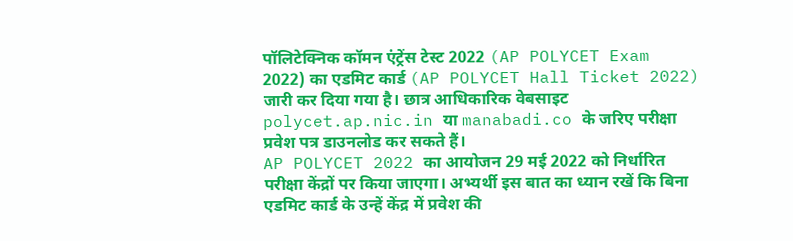पॉलिटेक्निक कॉमन एंट्रेंस टेस्ट 2022 (AP POLYCET Exam 2022) का एडमिट कार्ड (AP POLYCET Hall Ticket 2022) जारी कर दिया गया है। छात्र आधिकारिक वेबसाइट polycet.ap.nic.in या manabadi.co के जरिए परीक्षा प्रवेश पत्र डाउनलोड कर सकते हैं।
AP POLYCET 2022 का आयोजन 29 मई 2022 को निर्धारित परीक्षा केंद्रों पर किया जाएगा। अभ्यर्थी इस बात का ध्यान रखें कि बिना एडमिट कार्ड के उन्हें केंद्र में प्रवेश की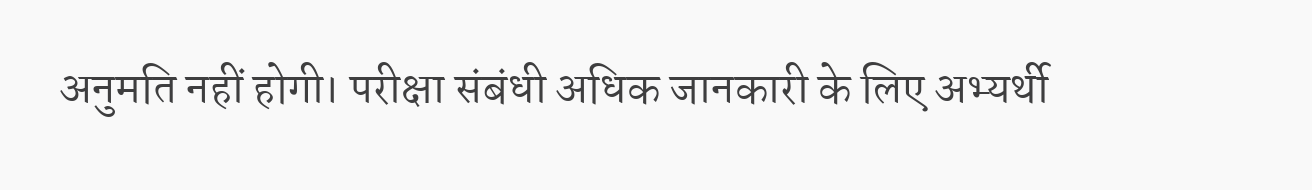अनुमति नहीं होगी। परीक्षा संबंधी अधिक जानकारी के लिए अभ्यर्थी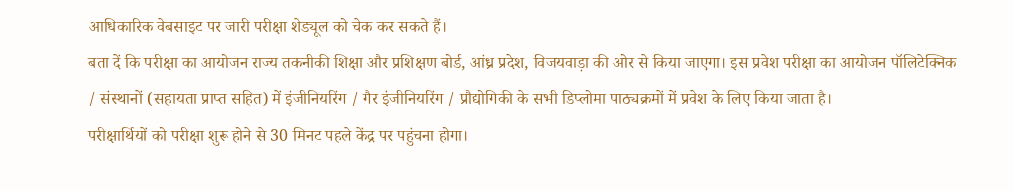आधिकारिक वेबसाइट पर जारी परीक्षा शेड्यूल को चेक कर सकते हैं।
बता दें कि परीक्षा का आयोजन राज्य तकनीकी शिक्षा और प्रशिक्षण बोर्ड, आंध्र प्रदेश, विजयवाड़ा की ओर से किया जाएगा। इस प्रवेश परीक्षा का आयोजन पॉलिटेक्निक / संस्थानों (सहायता प्राप्त सहित) में इंजीनियरिंग / गैर इंजीनियरिंग / प्रौद्योगिकी के सभी डिप्लोमा पाठ्यक्रमों में प्रवेश के लिए किया जाता है।
परीक्षार्थियों को परीक्षा शुरू होने से 30 मिनट पहले केंद्र पर पहुंचना होगा।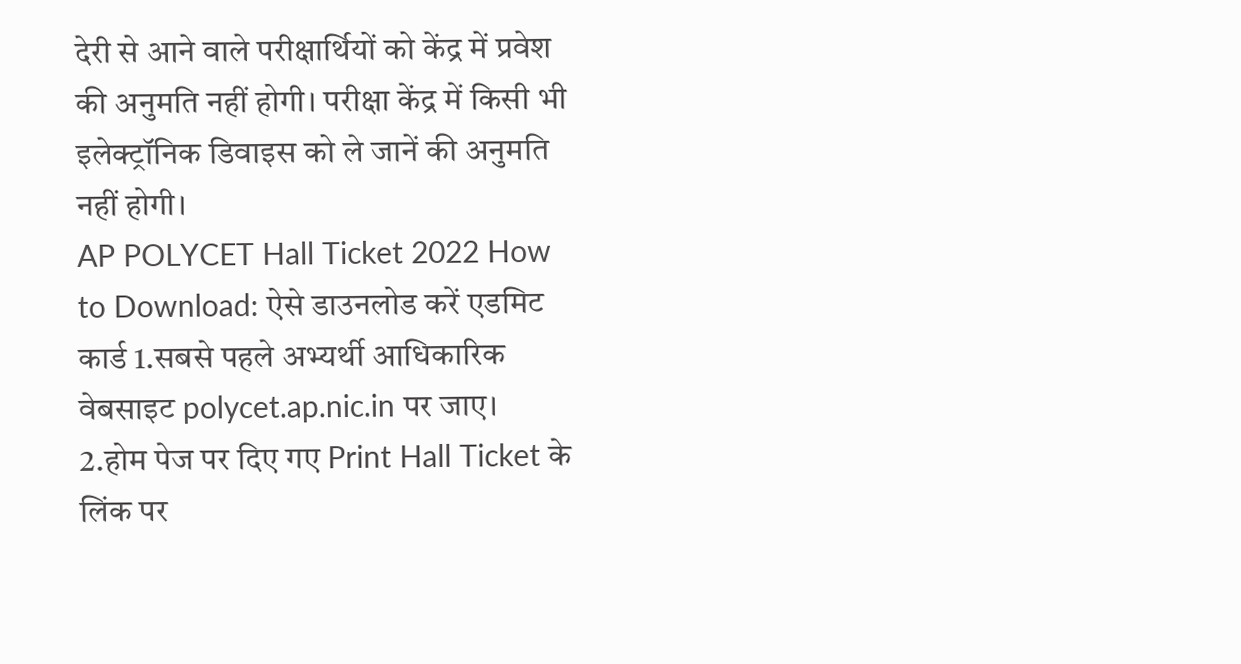देरी से आने वाले परीक्षार्थियों को केंद्र में प्रवेश की अनुमति नहीं होगी। परीक्षा केंद्र में किसी भी इलेक्ट्रॉनिक डिवाइस को ले जानें की अनुमति नहीं होगी।
AP POLYCET Hall Ticket 2022 How to Download: ऐसे डाउनलोड करें एडमिट कार्ड 1.सबसे पहले अभ्यर्थी आधिकारिक वेबसाइट polycet.ap.nic.in पर जाए।
2.होम पेज पर दिए गए Print Hall Ticket के लिंक पर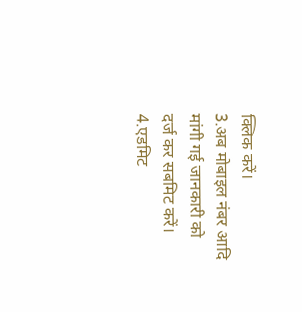क्लिक करें।
3.अब मोबाइल नंबर आदि मांगी गई जानकारी को दर्ज कर सबमिट करें।
4.एडमिट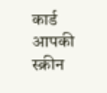कार्ड आपकी स्क्रीन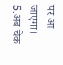पर आ जाएगा।
5.अब चेक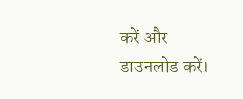करें और डाउनलोड करें।